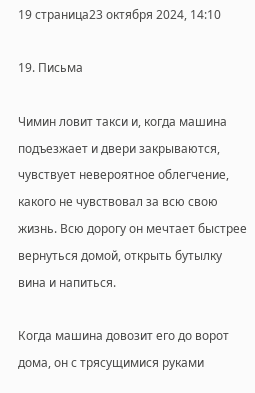19 страница23 октября 2024, 14:10

19. Письма

Чимин ловит такси и, когда машина подъезжает и двери закрываются, чувствует невероятное облегчение, какого не чувствовал за всю свою жизнь. Всю дорогу он мечтает быстрее вернуться домой, открыть бутылку вина и напиться.

Когда машина довозит его до ворот дома, он с трясущимися руками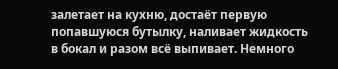залетает на кухню, достаёт первую попавшуюся бутылку, наливает жидкость в бокал и разом всё выпивает. Немного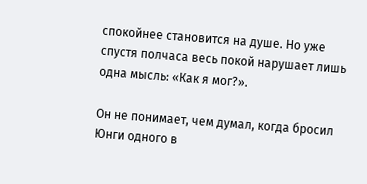спокойнее становится на душе. Но уже спустя полчаса весь покой нарушает лишь одна мысль: «Как я мог?».

Он не понимает, чем думал, когда бросил Юнги одного в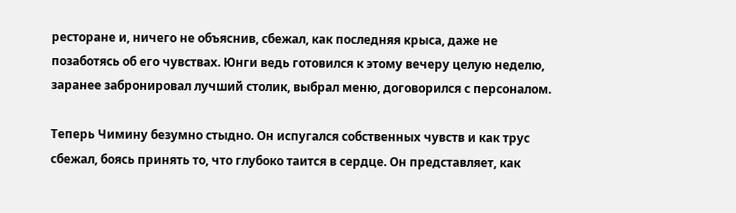ресторане и, ничего не объяснив, сбежал, как последняя крыса, даже не позаботясь об его чувствах. Юнги ведь готовился к этому вечеру целую неделю, заранее забронировал лучший столик, выбрал меню, договорился с персоналом.

Теперь Чимину безумно стыдно. Он испугался собственных чувств и как трус сбежал, боясь принять то, что глубоко таится в сердце. Он представляет, как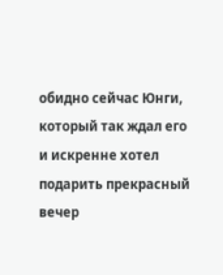обидно сейчас Юнги, который так ждал его и искренне хотел подарить прекрасный вечер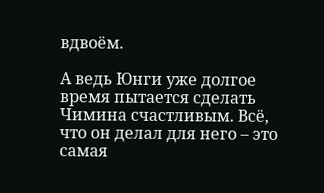вдвоём.

А ведь Юнги уже долгое время пытается сделать Чимина счастливым. Всё, что он делал для него – это самая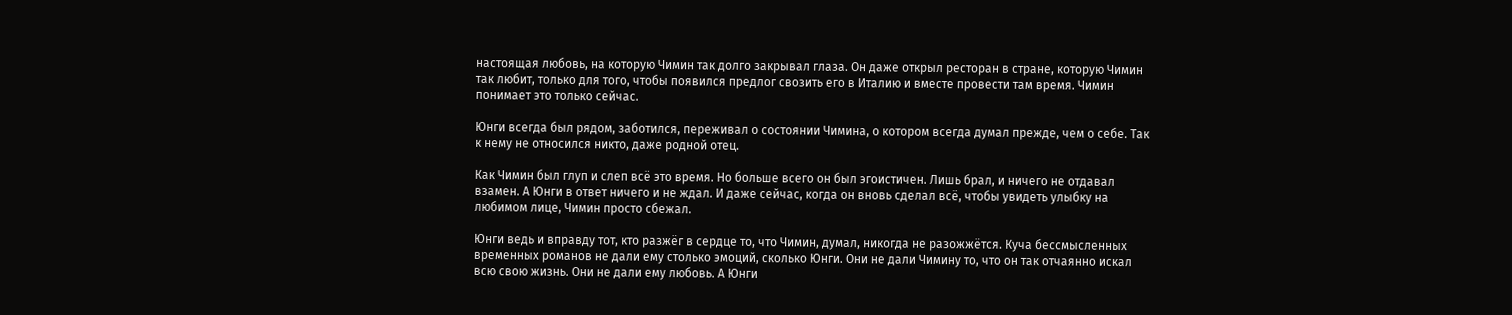настоящая любовь, на которую Чимин так долго закрывал глаза. Он даже открыл ресторан в стране, которую Чимин так любит, только для того, чтобы появился предлог свозить его в Италию и вместе провести там время. Чимин понимает это только сейчас.

Юнги всегда был рядом, заботился, переживал о состоянии Чимина, о котором всегда думал прежде, чем о себе. Так к нему не относился никто, даже родной отец.

Как Чимин был глуп и слеп всё это время. Но больше всего он был эгоистичен. Лишь брал, и ничего не отдавал взамен. А Юнги в ответ ничего и не ждал. И даже сейчас, когда он вновь сделал всё, чтобы увидеть улыбку на любимом лице, Чимин просто сбежал.

Юнги ведь и вправду тот, кто разжёг в сердце то, что Чимин, думал, никогда не разожжётся. Куча бессмысленных временных романов не дали ему столько эмоций, сколько Юнги. Они не дали Чимину то, что он так отчаянно искал всю свою жизнь. Они не дали ему любовь. А Юнги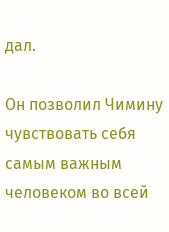дал.

Он позволил Чимину чувствовать себя самым важным человеком во всей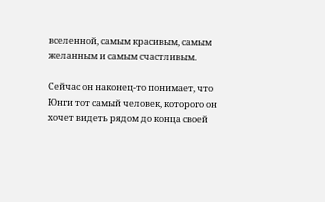вселенной, самым красивым, самым желанным и самым счастливым.

Сейчас он наконец-то понимает, что Юнги тот самый человек, которого он хочет видеть рядом до конца своей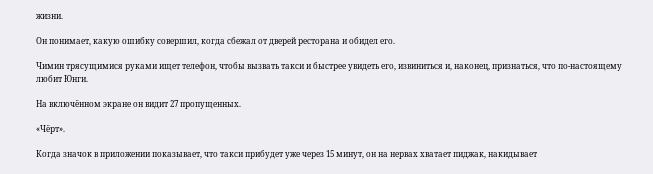жизни.

Он понимает, какую ошибку совершил, когда сбежал от дверей ресторана и обидел его.

Чимин трясущимися руками ищет телефон, чтобы вызвать такси и быстрее увидеть его, извиниться и, наконец, признаться, что по-настоящему любит Юнги.

На включённом экране он видит 27 пропущенных.

«Чёрт».

Когда значок в приложении показывает, что такси прибудет уже через 15 минут, он на нервах хватает пиджак, накидывает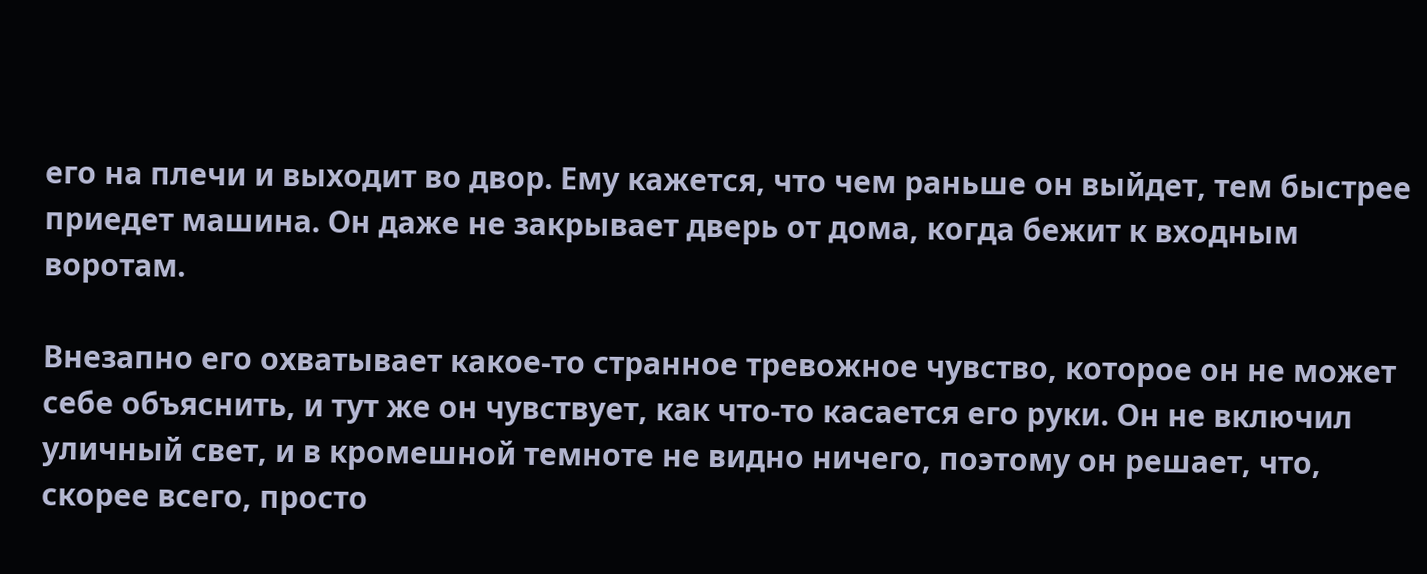его на плечи и выходит во двор. Ему кажется, что чем раньше он выйдет, тем быстрее приедет машина. Он даже не закрывает дверь от дома, когда бежит к входным воротам.

Внезапно его охватывает какое-то странное тревожное чувство, которое он не может себе объяснить, и тут же он чувствует, как что-то касается его руки. Он не включил уличный свет, и в кромешной темноте не видно ничего, поэтому он решает, что, скорее всего, просто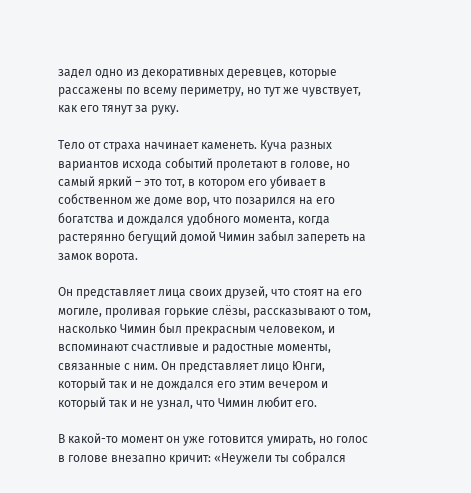задел одно из декоративных деревцев, которые рассажены по всему периметру, но тут же чувствует, как его тянут за руку.

Тело от страха начинает каменеть. Куча разных вариантов исхода событий пролетают в голове, но самый яркий – это тот, в котором его убивает в собственном же доме вор, что позарился на его богатства и дождался удобного момента, когда растерянно бегущий домой Чимин забыл запереть на замок ворота.

Он представляет лица своих друзей, что стоят на его могиле, проливая горькие слёзы, рассказывают о том, насколько Чимин был прекрасным человеком, и вспоминают счастливые и радостные моменты, связанные с ним. Он представляет лицо Юнги, который так и не дождался его этим вечером и который так и не узнал, что Чимин любит его.

В какой-то момент он уже готовится умирать, но голос в голове внезапно кричит: «Неужели ты собрался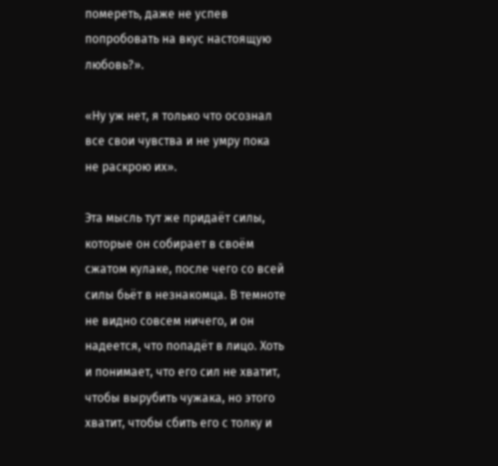помереть, даже не успев попробовать на вкус настоящую любовь?».

«Ну уж нет, я только что осознал все свои чувства и не умру пока не раскрою их».

Эта мысль тут же придаёт силы, которые он собирает в своём сжатом кулаке, после чего со всей силы бьёт в незнакомца. В темноте не видно совсем ничего, и он надеется, что попадёт в лицо. Хоть и понимает, что его сил не хватит, чтобы вырубить чужака, но этого хватит, чтобы сбить его с толку и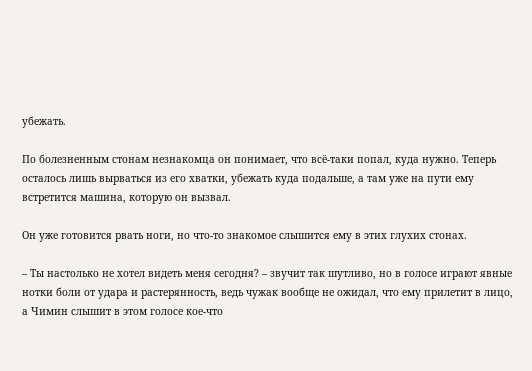убежать.

По болезненным стонам незнакомца он понимает, что всё-таки попал, куда нужно. Теперь осталось лишь вырваться из его хватки, убежать куда подальше, а там уже на пути ему встретится машина, которую он вызвал.

Он уже готовится рвать ноги, но что-то знакомое слышится ему в этих глухих стонах.

– Ты настолько не хотел видеть меня сегодня? – звучит так шутливо, но в голосе играют явные нотки боли от удара и растерянность, ведь чужак вообще не ожидал, что ему прилетит в лицо, а Чимин слышит в этом голосе кое-что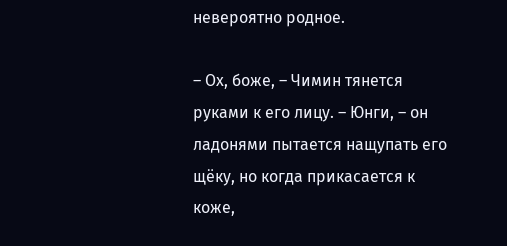невероятно родное.

– Ох, боже, – Чимин тянется руками к его лицу. – Юнги, – он ладонями пытается нащупать его щёку, но когда прикасается к коже,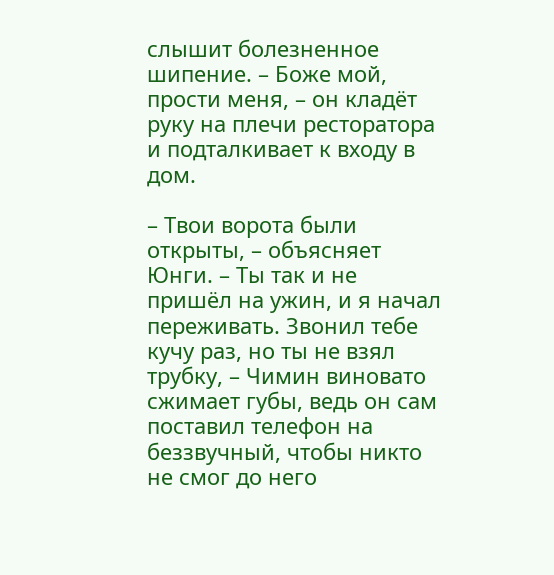слышит болезненное шипение. – Боже мой, прости меня, – он кладёт руку на плечи ресторатора и подталкивает к входу в дом.

– Твои ворота были открыты, – объясняет Юнги. – Ты так и не пришёл на ужин, и я начал переживать. Звонил тебе кучу раз, но ты не взял трубку, – Чимин виновато сжимает губы, ведь он сам поставил телефон на беззвучный, чтобы никто не смог до него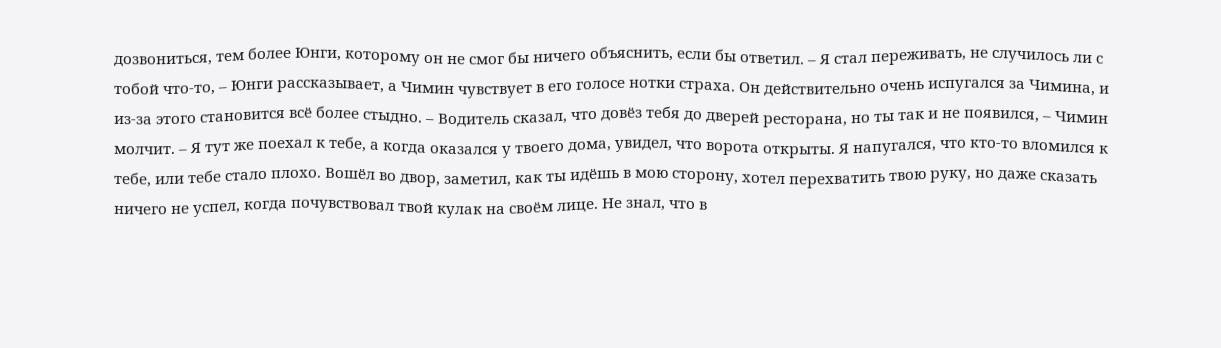дозвониться, тем более Юнги, которому он не смог бы ничего объяснить, если бы ответил. – Я стал переживать, не случилось ли с тобой что-то, – Юнги рассказывает, а Чимин чувствует в его голосе нотки страха. Он действительно очень испугался за Чимина, и из-за этого становится всё более стыдно. – Водитель сказал, что довёз тебя до дверей ресторана, но ты так и не появился, – Чимин молчит. – Я тут же поехал к тебе, а когда оказался у твоего дома, увидел, что ворота открыты. Я напугался, что кто-то вломился к тебе, или тебе стало плохо. Вошёл во двор, заметил, как ты идёшь в мою сторону, хотел перехватить твою руку, но даже сказать ничего не успел, когда почувствовал твой кулак на своём лице. Не знал, что в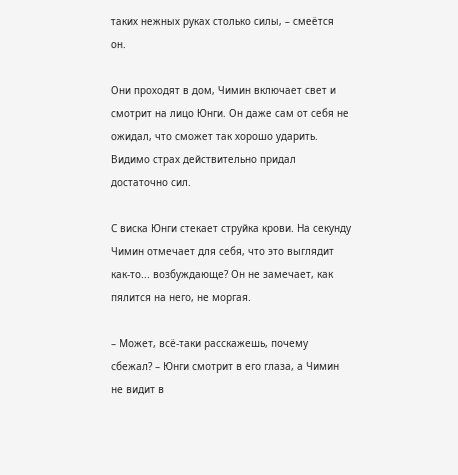таких нежных руках столько силы, – смеётся он.

Они проходят в дом, Чимин включает свет и смотрит на лицо Юнги. Он даже сам от себя не ожидал, что сможет так хорошо ударить. Видимо страх действительно придал достаточно сил.

С виска Юнги стекает струйка крови. На секунду Чимин отмечает для себя, что это выглядит как-то... возбуждающе? Он не замечает, как пялится на него, не моргая.

– Может, всё-таки расскажешь, почему сбежал? – Юнги смотрит в его глаза, а Чимин не видит в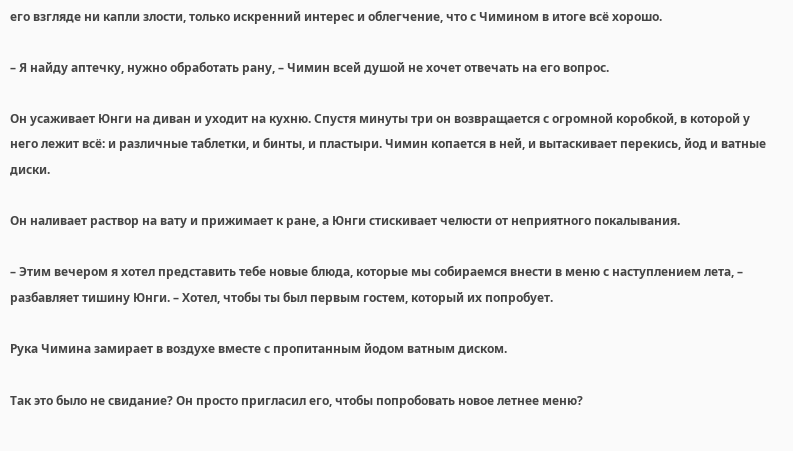его взгляде ни капли злости, только искренний интерес и облегчение, что с Чимином в итоге всё хорошо.

– Я найду аптечку, нужно обработать рану, – Чимин всей душой не хочет отвечать на его вопрос.

Он усаживает Юнги на диван и уходит на кухню. Спустя минуты три он возвращается с огромной коробкой, в которой у него лежит всё: и различные таблетки, и бинты, и пластыри. Чимин копается в ней, и вытаскивает перекись, йод и ватные диски.

Он наливает раствор на вату и прижимает к ране, а Юнги стискивает челюсти от неприятного покалывания.

– Этим вечером я хотел представить тебе новые блюда, которые мы собираемся внести в меню с наступлением лета, – разбавляет тишину Юнги. – Хотел, чтобы ты был первым гостем, который их попробует.

Рука Чимина замирает в воздухе вместе с пропитанным йодом ватным диском.

Так это было не свидание? Он просто пригласил его, чтобы попробовать новое летнее меню?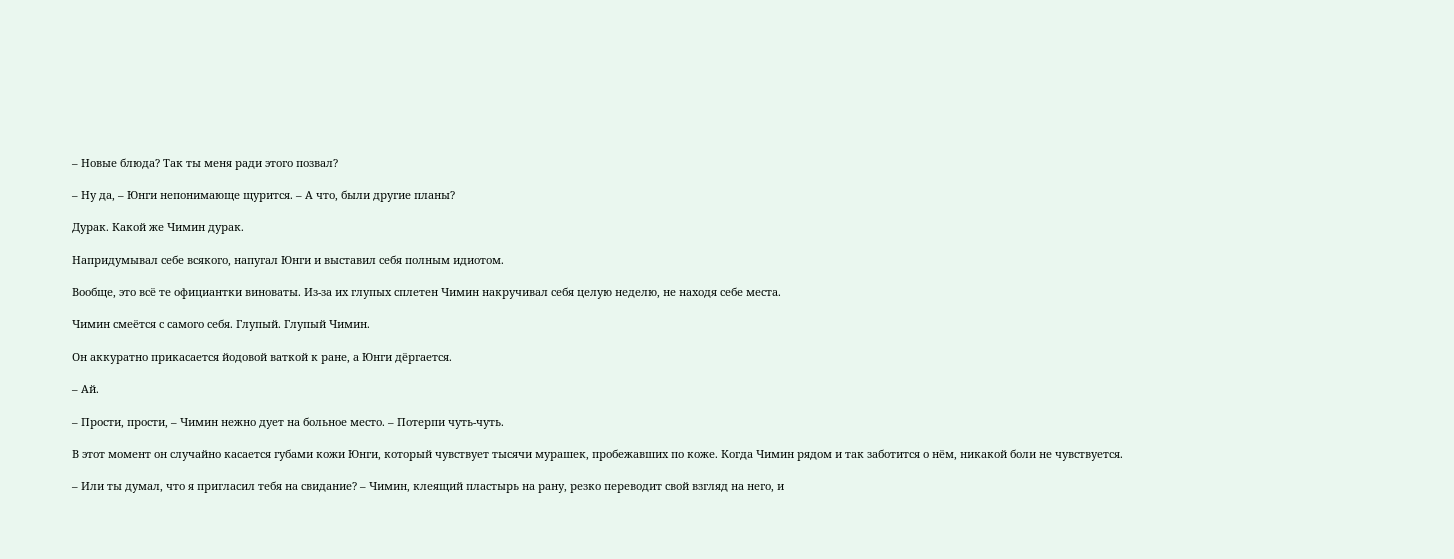– Новые блюда? Так ты меня ради этого позвал?

– Ну да, – Юнги непонимающе щурится. – А что, были другие планы?

Дурак. Какой же Чимин дурак.

Напридумывал себе всякого, напугал Юнги и выставил себя полным идиотом.

Вообще, это всё те официантки виноваты. Из-за их глупых сплетен Чимин накручивал себя целую неделю, не находя себе места.

Чимин смеётся с самого себя. Глупый. Глупый Чимин.

Он аккуратно прикасается йодовой ваткой к ране, а Юнги дёргается.

– Ай.

– Прости, прости, – Чимин нежно дует на больное место. – Потерпи чуть-чуть.

В этот момент он случайно касается губами кожи Юнги, который чувствует тысячи мурашек, пробежавших по коже. Когда Чимин рядом и так заботится о нём, никакой боли не чувствуется.

– Или ты думал, что я пригласил тебя на свидание? – Чимин, клеящий пластырь на рану, резко переводит свой взгляд на него, и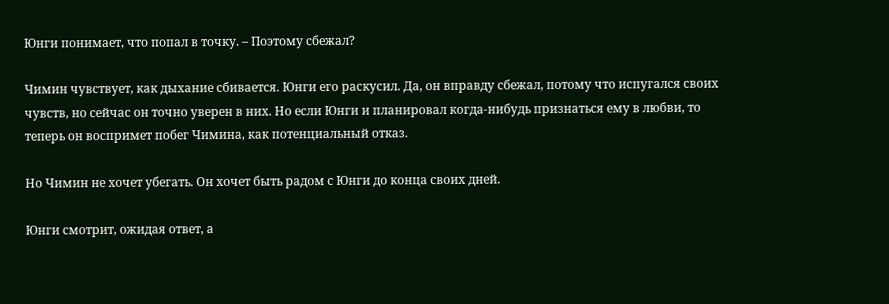Юнги понимает, что попал в точку. – Поэтому сбежал?

Чимин чувствует, как дыхание сбивается. Юнги его раскусил. Да, он вправду сбежал, потому что испугался своих чувств, но сейчас он точно уверен в них. Но если Юнги и планировал когда-нибудь признаться ему в любви, то теперь он воспримет побег Чимина, как потенциальный отказ.

Но Чимин не хочет убегать. Он хочет быть радом с Юнги до конца своих дней.

Юнги смотрит, ожидая ответ, а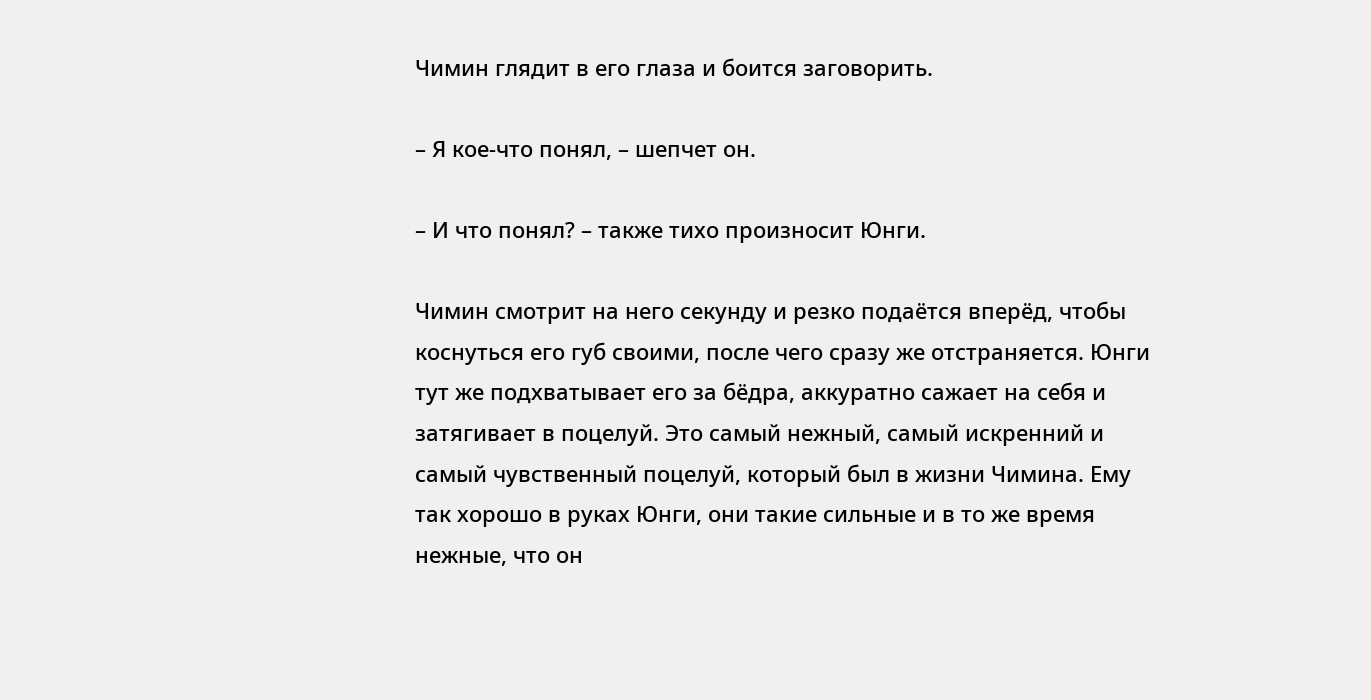Чимин глядит в его глаза и боится заговорить.

– Я кое-что понял, – шепчет он.

– И что понял? – также тихо произносит Юнги.

Чимин смотрит на него секунду и резко подаётся вперёд, чтобы коснуться его губ своими, после чего сразу же отстраняется. Юнги тут же подхватывает его за бёдра, аккуратно сажает на себя и затягивает в поцелуй. Это самый нежный, самый искренний и самый чувственный поцелуй, который был в жизни Чимина. Ему так хорошо в руках Юнги, они такие сильные и в то же время нежные, что он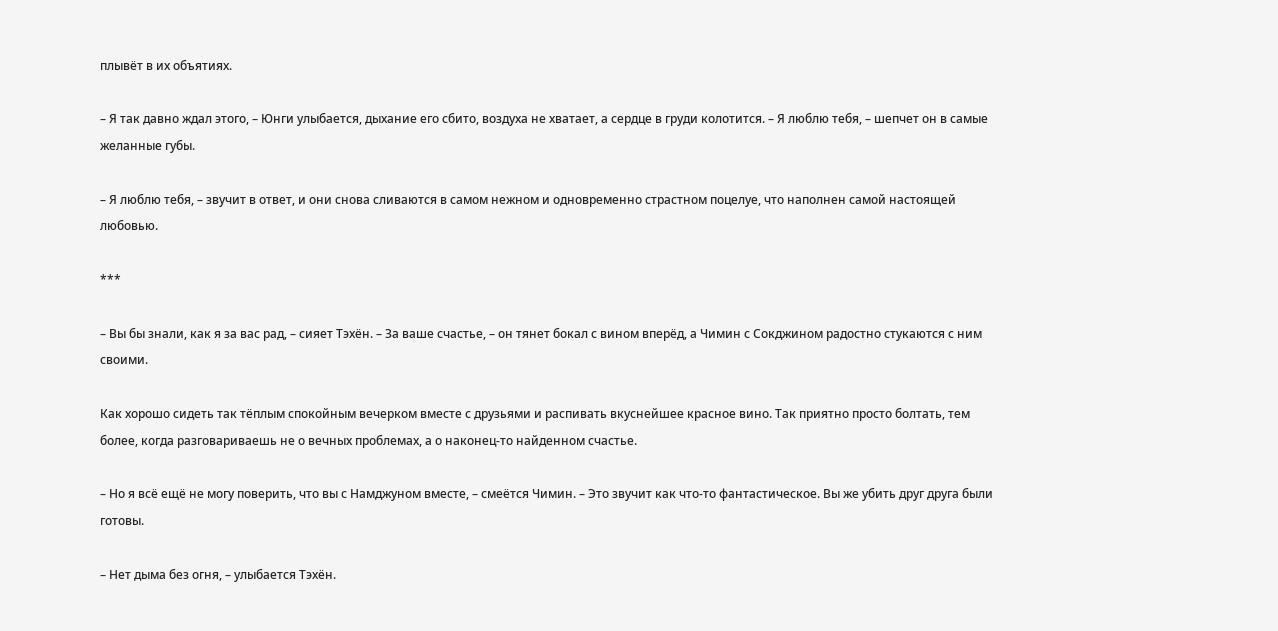плывёт в их объятиях.

– Я так давно ждал этого, – Юнги улыбается, дыхание его сбито, воздуха не хватает, а сердце в груди колотится. – Я люблю тебя, – шепчет он в самые желанные губы.

– Я люблю тебя, – звучит в ответ, и они снова сливаются в самом нежном и одновременно страстном поцелуе, что наполнен самой настоящей любовью.

***

– Вы бы знали, как я за вас рад, – сияет Тэхён. – За ваше счастье, – он тянет бокал с вином вперёд, а Чимин с Сокджином радостно стукаются с ним своими.

Как хорошо сидеть так тёплым спокойным вечерком вместе с друзьями и распивать вкуснейшее красное вино. Так приятно просто болтать, тем более, когда разговариваешь не о вечных проблемах, а о наконец-то найденном счастье.

– Но я всё ещё не могу поверить, что вы с Намджуном вместе, – смеётся Чимин. – Это звучит как что-то фантастическое. Вы же убить друг друга были готовы.

– Нет дыма без огня, – улыбается Тэхён.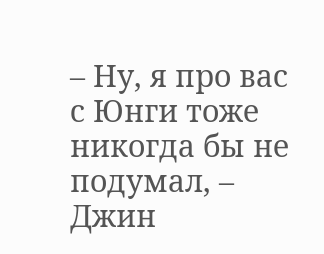– Ну, я про вас с Юнги тоже никогда бы не подумал, – Джин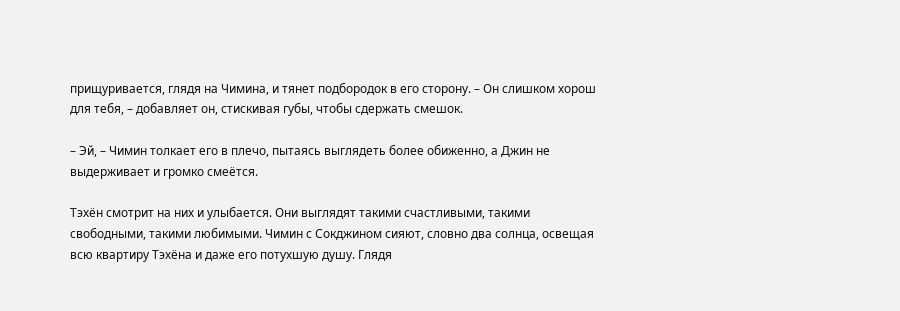прищуривается, глядя на Чимина, и тянет подбородок в его сторону. – Он слишком хорош для тебя, – добавляет он, стискивая губы, чтобы сдержать смешок.

– Эй, – Чимин толкает его в плечо, пытаясь выглядеть более обиженно, а Джин не выдерживает и громко смеётся.

Тэхён смотрит на них и улыбается. Они выглядят такими счастливыми, такими свободными, такими любимыми. Чимин с Сокджином сияют, словно два солнца, освещая всю квартиру Тэхёна и даже его потухшую душу. Глядя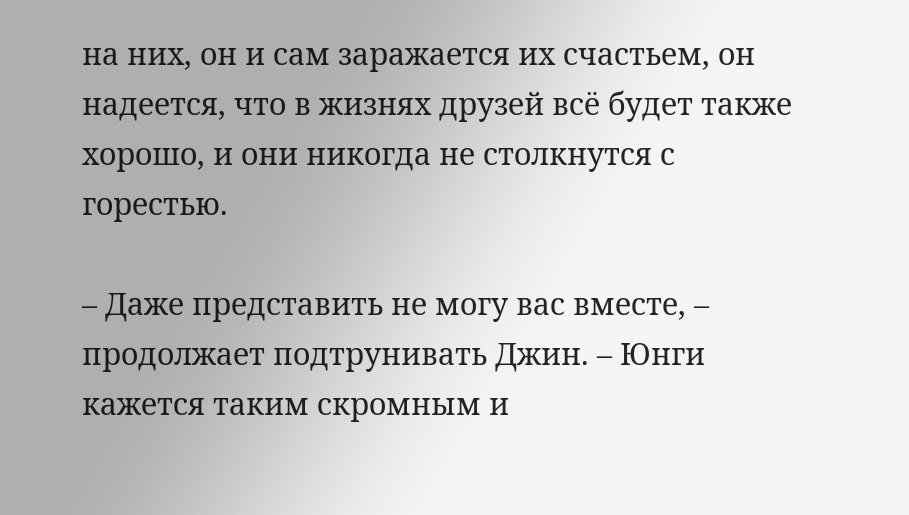на них, он и сам заражается их счастьем, он надеется, что в жизнях друзей всё будет также хорошо, и они никогда не столкнутся с горестью.

– Даже представить не могу вас вместе, – продолжает подтрунивать Джин. – Юнги кажется таким скромным и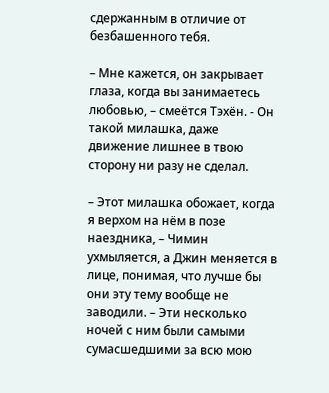сдержанным в отличие от безбашенного тебя.

– Мне кажется, он закрывает глаза, когда вы занимаетесь любовью, – смеётся Тэхён. - Он такой милашка, даже движение лишнее в твою сторону ни разу не сделал.

– Этот милашка обожает, когда я верхом на нём в позе наездника, – Чимин ухмыляется, а Джин меняется в лице, понимая, что лучше бы они эту тему вообще не заводили. – Эти несколько ночей с ним были самыми сумасшедшими за всю мою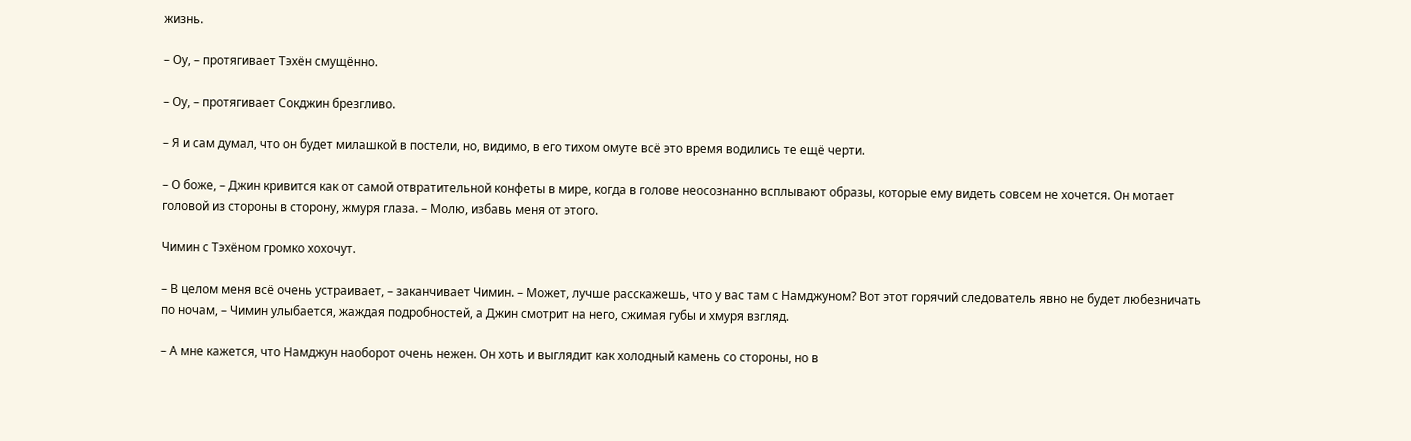жизнь.

– Оу, – протягивает Тэхён смущённо.

– Оу, – протягивает Сокджин брезгливо.

– Я и сам думал, что он будет милашкой в постели, но, видимо, в его тихом омуте всё это время водились те ещё черти.

– О боже, – Джин кривится как от самой отвратительной конфеты в мире, когда в голове неосознанно всплывают образы, которые ему видеть совсем не хочется. Он мотает головой из стороны в сторону, жмуря глаза. – Молю, избавь меня от этого.

Чимин с Тэхёном громко хохочут.

– В целом меня всё очень устраивает, – заканчивает Чимин. – Может, лучше расскажешь, что у вас там с Намджуном? Вот этот горячий следователь явно не будет любезничать по ночам, – Чимин улыбается, жаждая подробностей, а Джин смотрит на него, сжимая губы и хмуря взгляд.

– А мне кажется, что Намджун наоборот очень нежен. Он хоть и выглядит как холодный камень со стороны, но в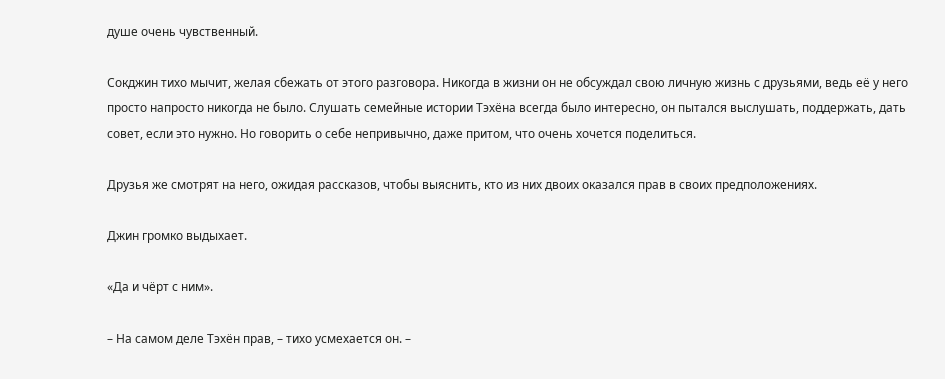душе очень чувственный.

Сокджин тихо мычит, желая сбежать от этого разговора. Никогда в жизни он не обсуждал свою личную жизнь с друзьями, ведь её у него просто напросто никогда не было. Слушать семейные истории Тэхёна всегда было интересно, он пытался выслушать, поддержать, дать совет, если это нужно. Но говорить о себе непривычно, даже притом, что очень хочется поделиться.

Друзья же смотрят на него, ожидая рассказов, чтобы выяснить, кто из них двоих оказался прав в своих предположениях.

Джин громко выдыхает.

«Да и чёрт с ним».

– На самом деле Тэхён прав, – тихо усмехается он. –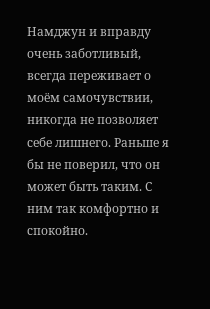Намджун и вправду очень заботливый, всегда переживает о моём самочувствии, никогда не позволяет себе лишнего. Раньше я бы не поверил, что он может быть таким. С ним так комфортно и спокойно.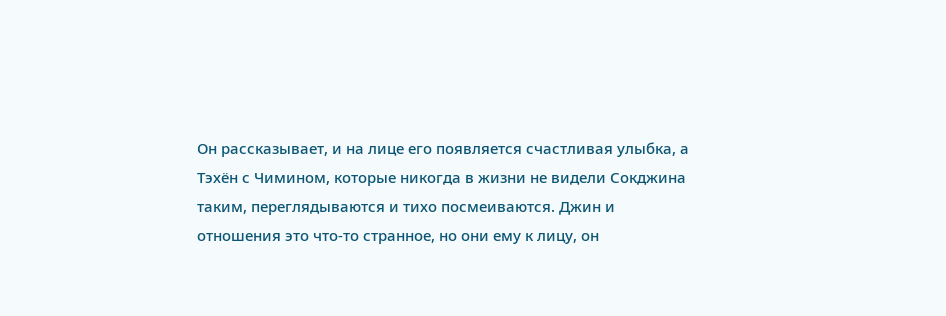Он рассказывает, и на лице его появляется счастливая улыбка, а Тэхён с Чимином, которые никогда в жизни не видели Сокджина таким, переглядываются и тихо посмеиваются. Джин и отношения это что-то странное, но они ему к лицу, он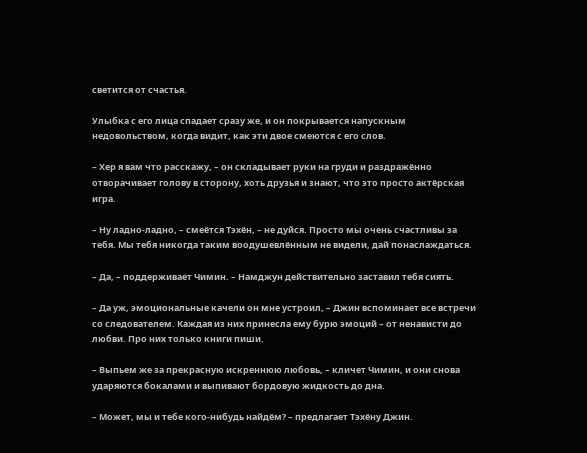светится от счастья.

Улыбка с его лица спадает сразу же, и он покрывается напускным недовольством, когда видит, как эти двое смеются с его слов.

– Хер я вам что расскажу, – он складывает руки на груди и раздражённо отворачивает голову в сторону, хоть друзья и знают, что это просто актёрская игра.

– Ну ладно-ладно, – смеётся Тэхён, – не дуйся. Просто мы очень счастливы за тебя. Мы тебя никогда таким воодушевлённым не видели, дай понаслаждаться.

– Да, – поддерживает Чимин. – Намджун действительно заставил тебя сиять.

– Да уж, эмоциональные качели он мне устроил, – Джин вспоминает все встречи со следователем. Каждая из них принесла ему бурю эмоций – от ненависти до любви. Про них только книги пиши.

– Выпьем же за прекрасную искреннюю любовь, – кличет Чимин, и они снова ударяются бокалами и выпивают бордовую жидкость до дна.

– Может, мы и тебе кого-нибудь найдём? – предлагает Тэхёну Джин.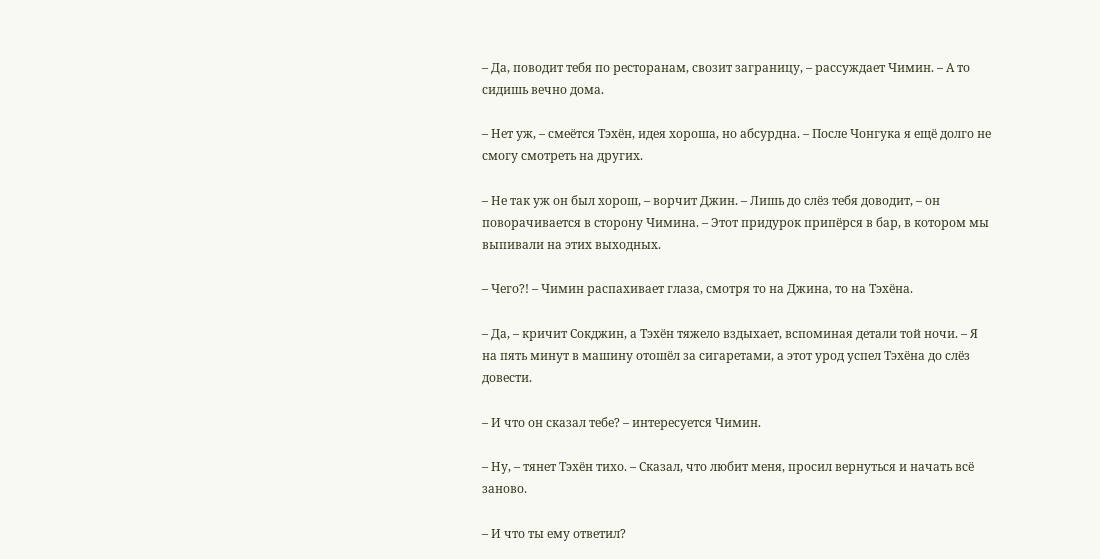– Да, поводит тебя по ресторанам, свозит заграницу, – рассуждает Чимин. – А то сидишь вечно дома.

– Нет уж, – смеётся Тэхён, идея хороша, но абсурдна. – После Чонгука я ещё долго не смогу смотреть на других.

– Не так уж он был хорош, – ворчит Джин. – Лишь до слёз тебя доводит, – он поворачивается в сторону Чимина. – Этот придурок припёрся в бар, в котором мы выпивали на этих выходных.

– Чего?! – Чимин распахивает глаза, смотря то на Джина, то на Тэхёна.

– Да, – кричит Сокджин, а Тэхён тяжело вздыхает, вспоминая детали той ночи. – Я на пять минут в машину отошёл за сигаретами, а этот урод успел Тэхёна до слёз довести.

– И что он сказал тебе? – интересуется Чимин.

– Ну, – тянет Тэхён тихо. – Сказал, что любит меня, просил вернуться и начать всё заново.

– И что ты ему ответил?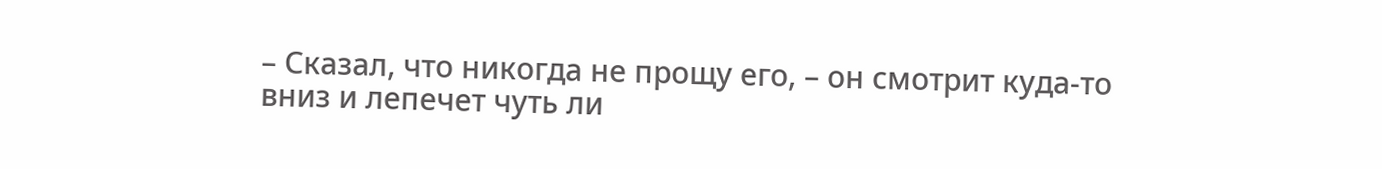– Сказал, что никогда не прощу его, – он смотрит куда-то вниз и лепечет чуть ли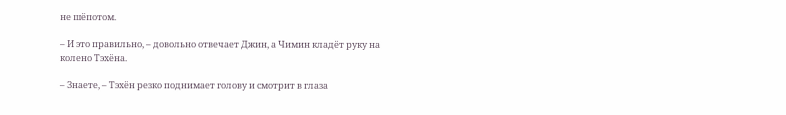не шёпотом.

– И это правильно, – довольно отвечает Джин, а Чимин кладёт руку на колено Тэхёна.

– Знаете, – Тэхён резко поднимает голову и смотрит в глаза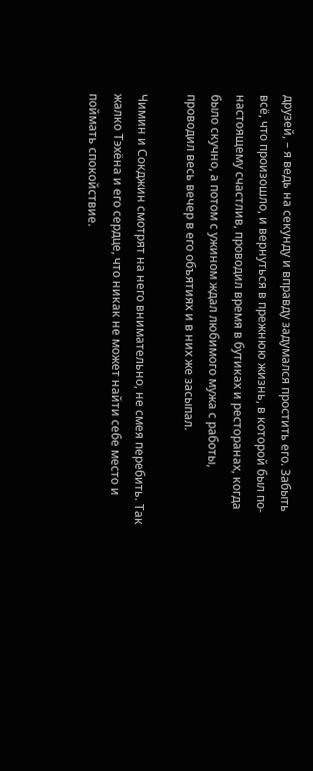друзей, – я ведь на секунду и вправду задумался простить его. Забыть всё, что произошло, и вернуться в прежнюю жизнь, в которой был по-настоящему счастлив, проводил время в бутиках и ресторанах, когда было скучно, а потом с ужином ждал любимого мужа с работы, проводил весь вечер в его объятиях и в них же засыпал.

Чимин и Сокджин смотрят на него внимательно, не смея перебить. Так жалко Тэхёна и его сердце, что никак не может найти себе место и поймать спокойствие.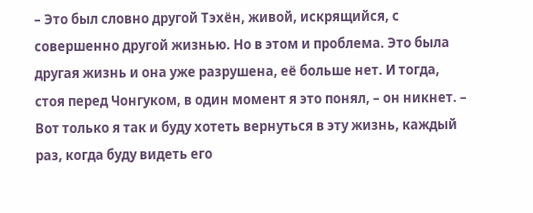– Это был словно другой Тэхён, живой, искрящийся, с совершенно другой жизнью. Но в этом и проблема. Это была другая жизнь и она уже разрушена, её больше нет. И тогда, стоя перед Чонгуком, в один момент я это понял, – он никнет. – Вот только я так и буду хотеть вернуться в эту жизнь, каждый раз, когда буду видеть его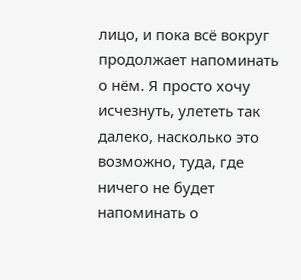лицо, и пока всё вокруг продолжает напоминать о нём. Я просто хочу исчезнуть, улететь так далеко, насколько это возможно, туда, где ничего не будет напоминать о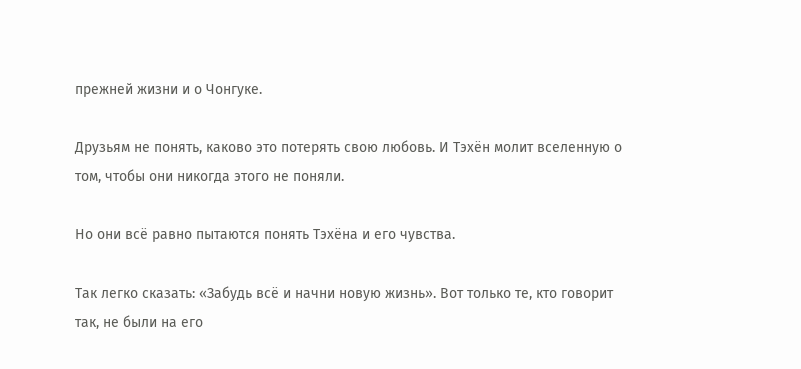прежней жизни и о Чонгуке.

Друзьям не понять, каково это потерять свою любовь. И Тэхён молит вселенную о том, чтобы они никогда этого не поняли.

Но они всё равно пытаются понять Тэхёна и его чувства.

Так легко сказать: «Забудь всё и начни новую жизнь». Вот только те, кто говорит так, не были на его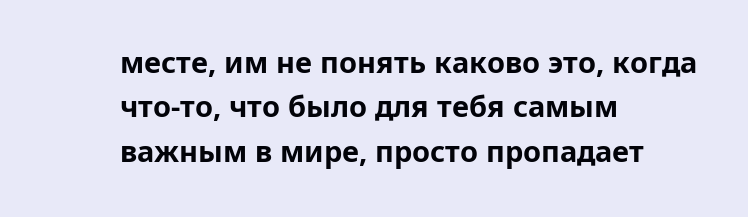месте, им не понять каково это, когда что-то, что было для тебя самым важным в мире, просто пропадает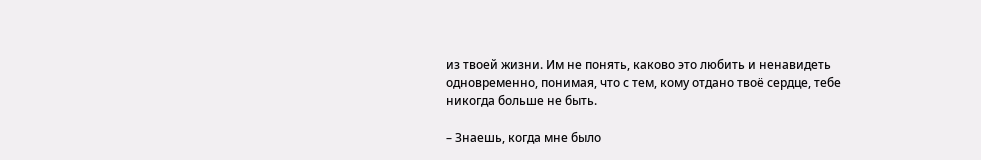из твоей жизни. Им не понять, каково это любить и ненавидеть одновременно, понимая, что с тем, кому отдано твоё сердце, тебе никогда больше не быть.

– Знаешь, когда мне было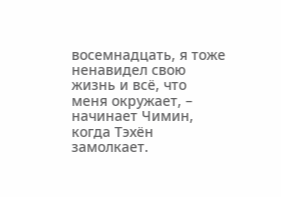восемнадцать, я тоже ненавидел свою жизнь и всё, что меня окружает, – начинает Чимин, когда Тэхён замолкает.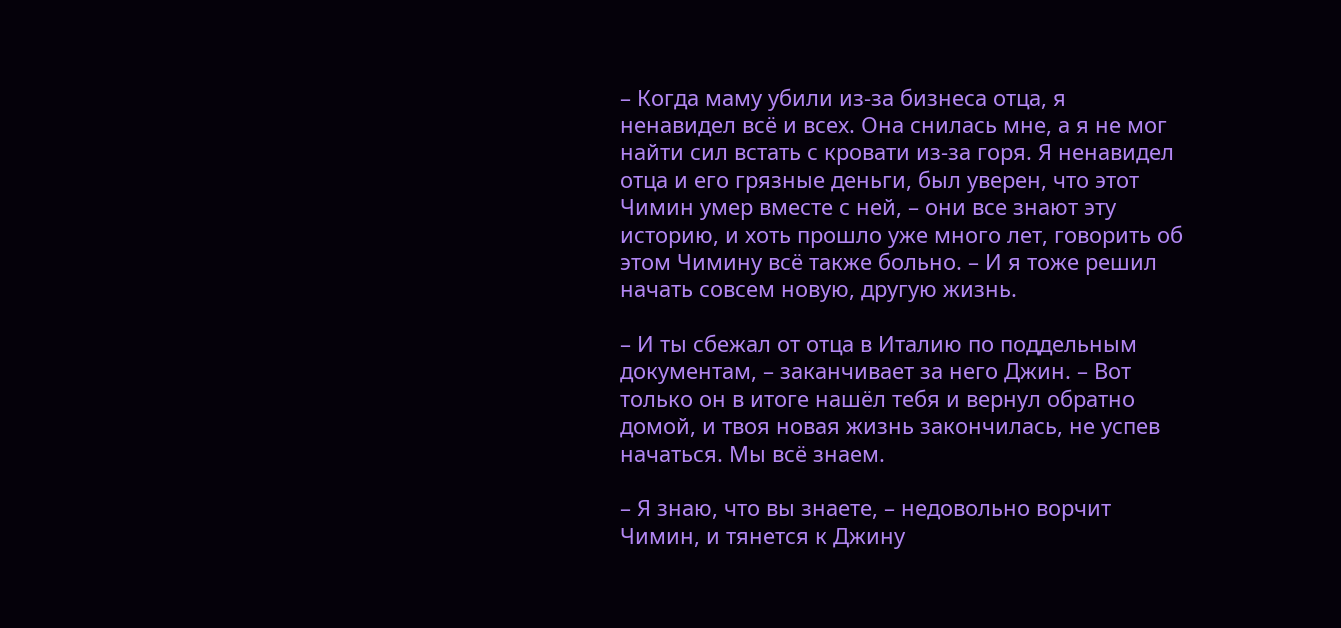– Когда маму убили из-за бизнеса отца, я ненавидел всё и всех. Она снилась мне, а я не мог найти сил встать с кровати из-за горя. Я ненавидел отца и его грязные деньги, был уверен, что этот Чимин умер вместе с ней, – они все знают эту историю, и хоть прошло уже много лет, говорить об этом Чимину всё также больно. – И я тоже решил начать совсем новую, другую жизнь.

– И ты сбежал от отца в Италию по поддельным документам, – заканчивает за него Джин. – Вот только он в итоге нашёл тебя и вернул обратно домой, и твоя новая жизнь закончилась, не успев начаться. Мы всё знаем.

– Я знаю, что вы знаете, – недовольно ворчит Чимин, и тянется к Джину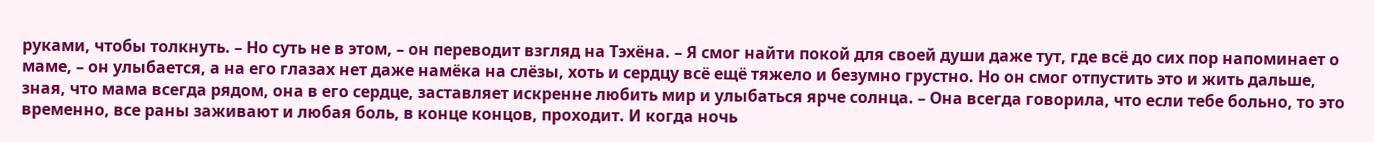руками, чтобы толкнуть. – Но суть не в этом, – он переводит взгляд на Тэхёна. – Я смог найти покой для своей души даже тут, где всё до сих пор напоминает о маме, – он улыбается, а на его глазах нет даже намёка на слёзы, хоть и сердцу всё ещё тяжело и безумно грустно. Но он смог отпустить это и жить дальше, зная, что мама всегда рядом, она в его сердце, заставляет искренне любить мир и улыбаться ярче солнца. – Она всегда говорила, что если тебе больно, то это временно, все раны заживают и любая боль, в конце концов, проходит. И когда ночь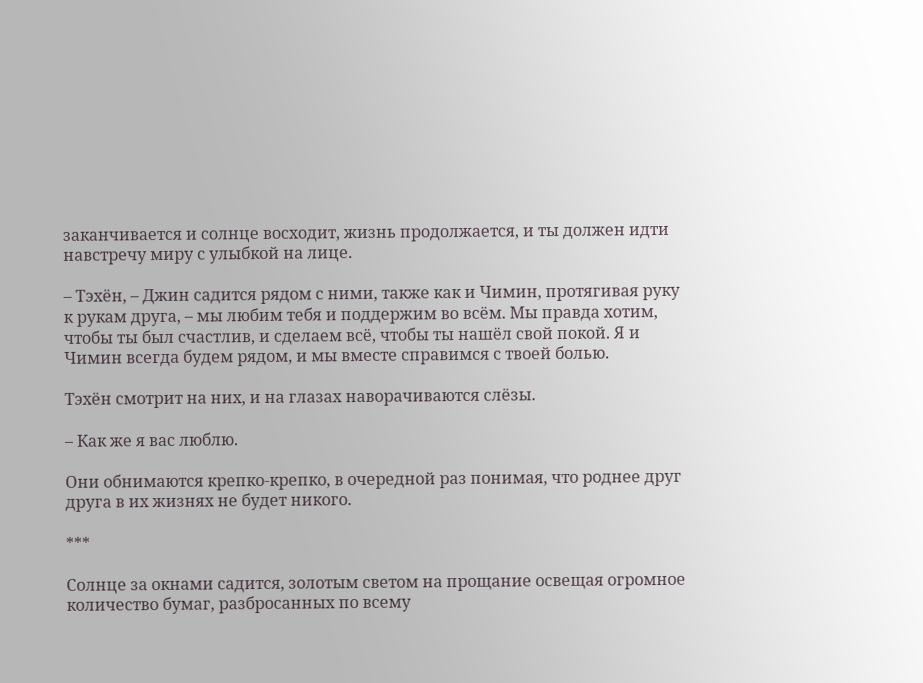заканчивается и солнце восходит, жизнь продолжается, и ты должен идти навстречу миру с улыбкой на лице.

– Тэхён, – Джин садится рядом с ними, также как и Чимин, протягивая руку к рукам друга, – мы любим тебя и поддержим во всём. Мы правда хотим, чтобы ты был счастлив, и сделаем всё, чтобы ты нашёл свой покой. Я и Чимин всегда будем рядом, и мы вместе справимся с твоей болью.

Тэхён смотрит на них, и на глазах наворачиваются слёзы.

– Как же я вас люблю.

Они обнимаются крепко-крепко, в очередной раз понимая, что роднее друг друга в их жизнях не будет никого.

***

Солнце за окнами садится, золотым светом на прощание освещая огромное количество бумаг, разбросанных по всему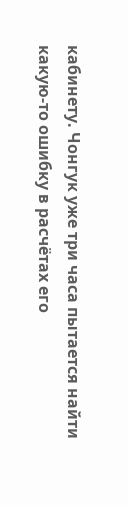кабинету. Чонгук уже три часа пытается найти какую-то ошибку в расчётах его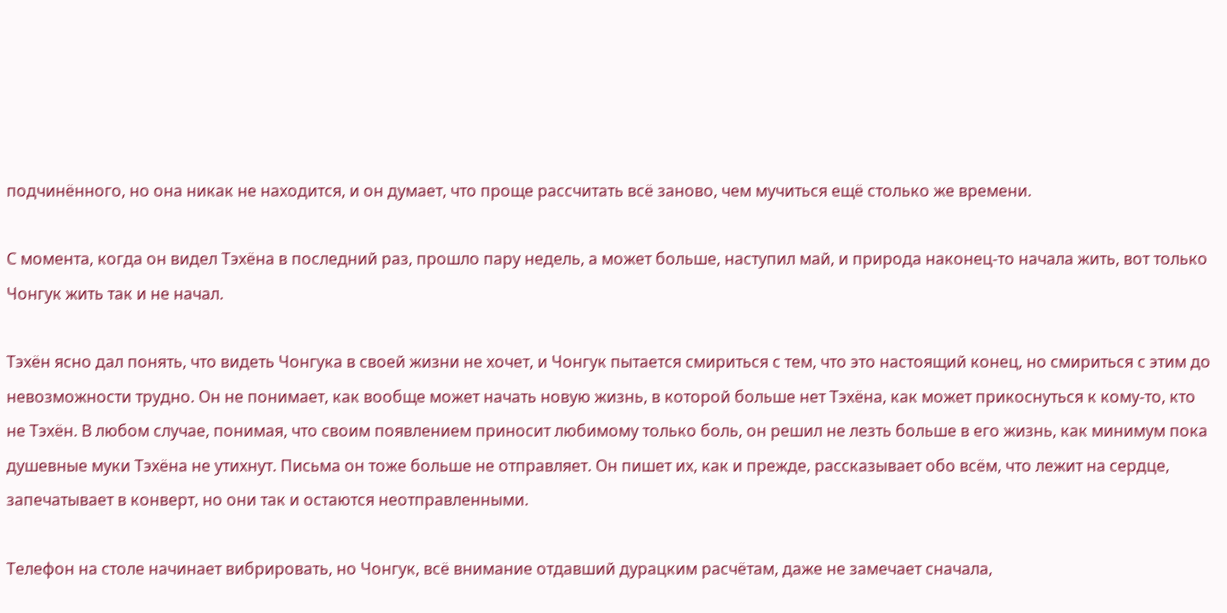подчинённого, но она никак не находится, и он думает, что проще рассчитать всё заново, чем мучиться ещё столько же времени.

С момента, когда он видел Тэхёна в последний раз, прошло пару недель, а может больше, наступил май, и природа наконец-то начала жить, вот только Чонгук жить так и не начал.

Тэхён ясно дал понять, что видеть Чонгука в своей жизни не хочет, и Чонгук пытается смириться с тем, что это настоящий конец, но смириться с этим до невозможности трудно. Он не понимает, как вообще может начать новую жизнь, в которой больше нет Тэхёна, как может прикоснуться к кому-то, кто не Тэхён. В любом случае, понимая, что своим появлением приносит любимому только боль, он решил не лезть больше в его жизнь, как минимум пока душевные муки Тэхёна не утихнут. Письма он тоже больше не отправляет. Он пишет их, как и прежде, рассказывает обо всём, что лежит на сердце, запечатывает в конверт, но они так и остаются неотправленными.

Телефон на столе начинает вибрировать, но Чонгук, всё внимание отдавший дурацким расчётам, даже не замечает сначала,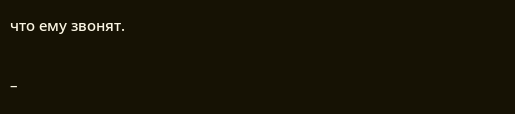что ему звонят.

–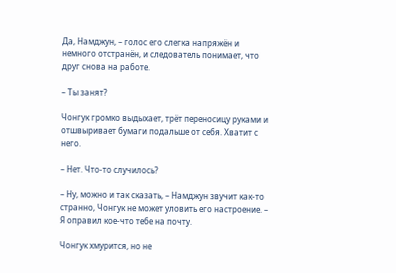Да, Намджун, – голос его слегка напряжён и немного отстранён, и следователь понимает, что друг снова на работе.

– Ты занят?

Чонгук громко выдыхает, трёт переносицу руками и отшвыривает бумаги подальше от себя. Хватит с него.

– Нет. Что-то случилось?

– Ну, можно и так сказать, – Намджун звучит как-то странно, Чонгук не может уловить его настроение. – Я оправил кое-что тебе на почту.

Чонгук хмурится, но не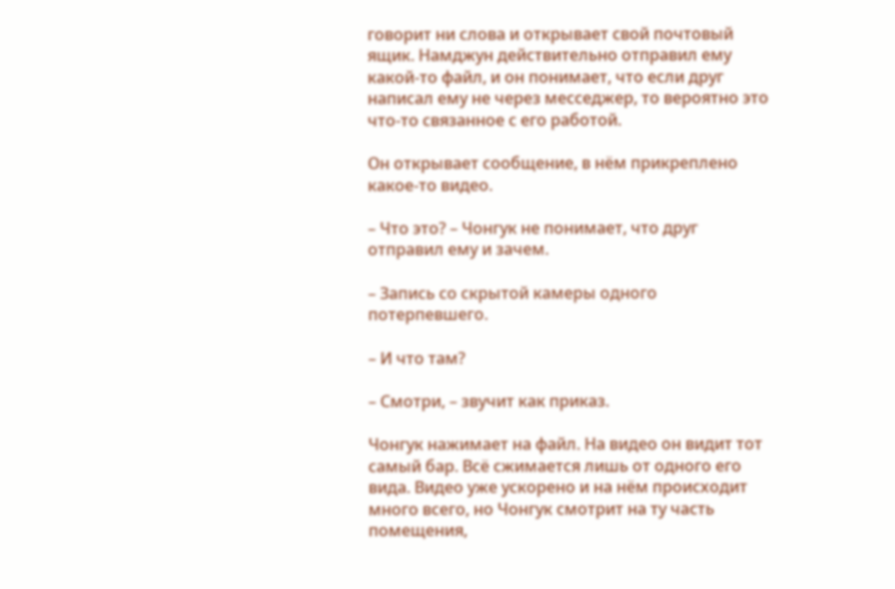говорит ни слова и открывает свой почтовый ящик. Намджун действительно отправил ему какой-то файл, и он понимает, что если друг написал ему не через месседжер, то вероятно это что-то связанное с его работой.

Он открывает сообщение, в нём прикреплено какое-то видео.

– Что это? – Чонгук не понимает, что друг отправил ему и зачем.

– Запись со скрытой камеры одного потерпевшего.

– И что там?

– Смотри, – звучит как приказ.

Чонгук нажимает на файл. На видео он видит тот самый бар. Всё сжимается лишь от одного его вида. Видео уже ускорено и на нём происходит много всего, но Чонгук смотрит на ту часть помещения,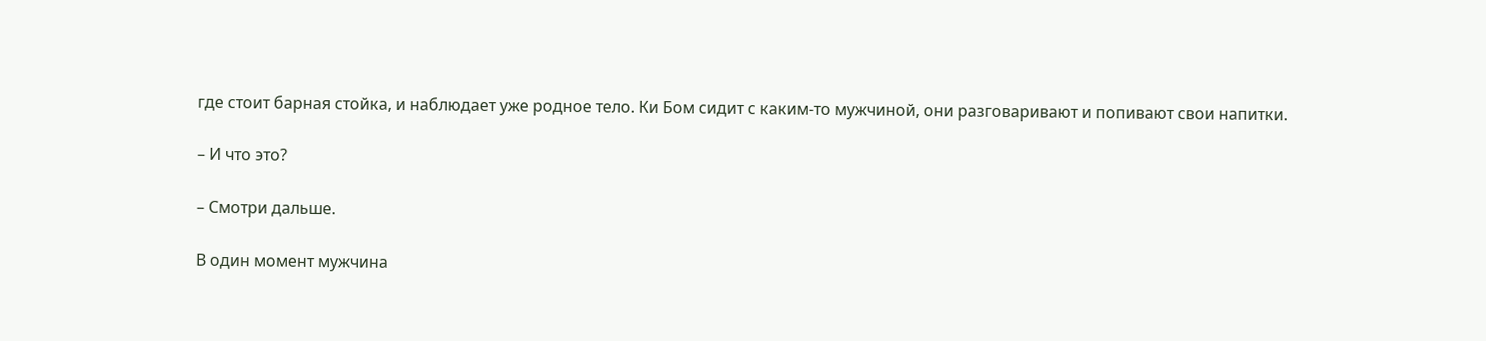где стоит барная стойка, и наблюдает уже родное тело. Ки Бом сидит с каким-то мужчиной, они разговаривают и попивают свои напитки.

– И что это?

– Смотри дальше.

В один момент мужчина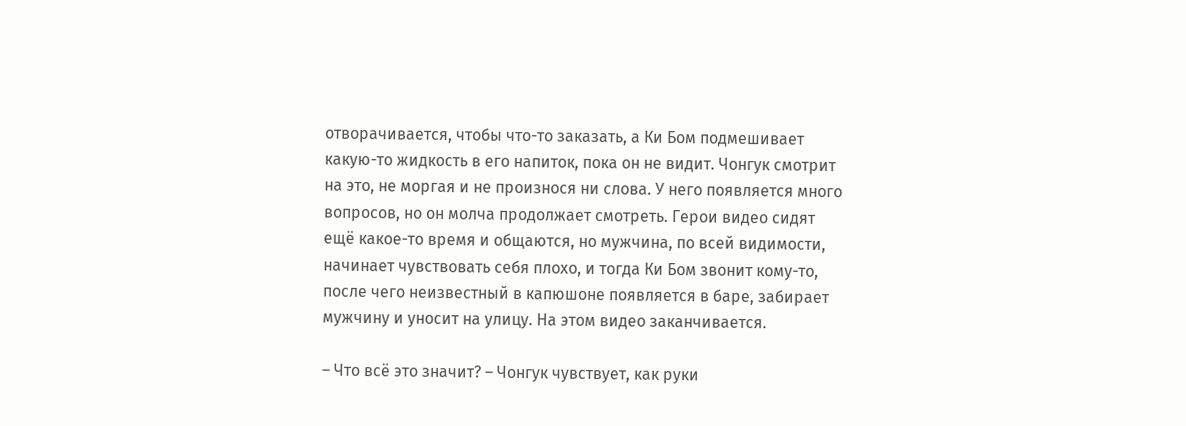отворачивается, чтобы что-то заказать, а Ки Бом подмешивает какую-то жидкость в его напиток, пока он не видит. Чонгук смотрит на это, не моргая и не произнося ни слова. У него появляется много вопросов, но он молча продолжает смотреть. Герои видео сидят ещё какое-то время и общаются, но мужчина, по всей видимости, начинает чувствовать себя плохо, и тогда Ки Бом звонит кому-то, после чего неизвестный в капюшоне появляется в баре, забирает мужчину и уносит на улицу. На этом видео заканчивается.

– Что всё это значит? – Чонгук чувствует, как руки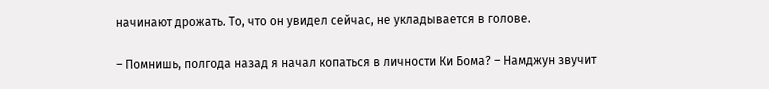начинают дрожать. То, что он увидел сейчас, не укладывается в голове.

– Помнишь, полгода назад я начал копаться в личности Ки Бома? – Намджун звучит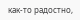как-то радостно,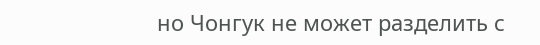но Чонгук не может разделить с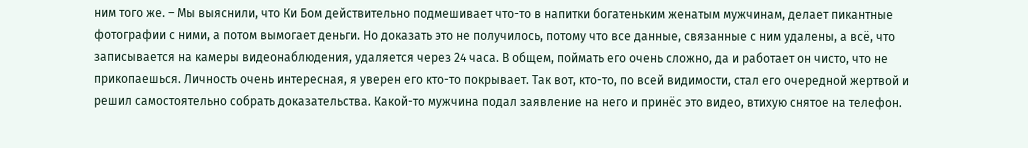ним того же. – Мы выяснили, что Ки Бом действительно подмешивает что-то в напитки богатеньким женатым мужчинам, делает пикантные фотографии с ними, а потом вымогает деньги. Но доказать это не получилось, потому что все данные, связанные с ним удалены, а всё, что записывается на камеры видеонаблюдения, удаляется через 24 часа. В общем, поймать его очень сложно, да и работает он чисто, что не прикопаешься. Личность очень интересная, я уверен его кто-то покрывает. Так вот, кто-то, по всей видимости, стал его очередной жертвой и решил самостоятельно собрать доказательства. Какой-то мужчина подал заявление на него и принёс это видео, втихую снятое на телефон.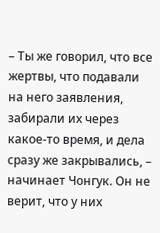– Ты же говорил, что все жертвы, что подавали на него заявления, забирали их через какое-то время, и дела сразу же закрывались, – начинает Чонгук. Он не верит, что у них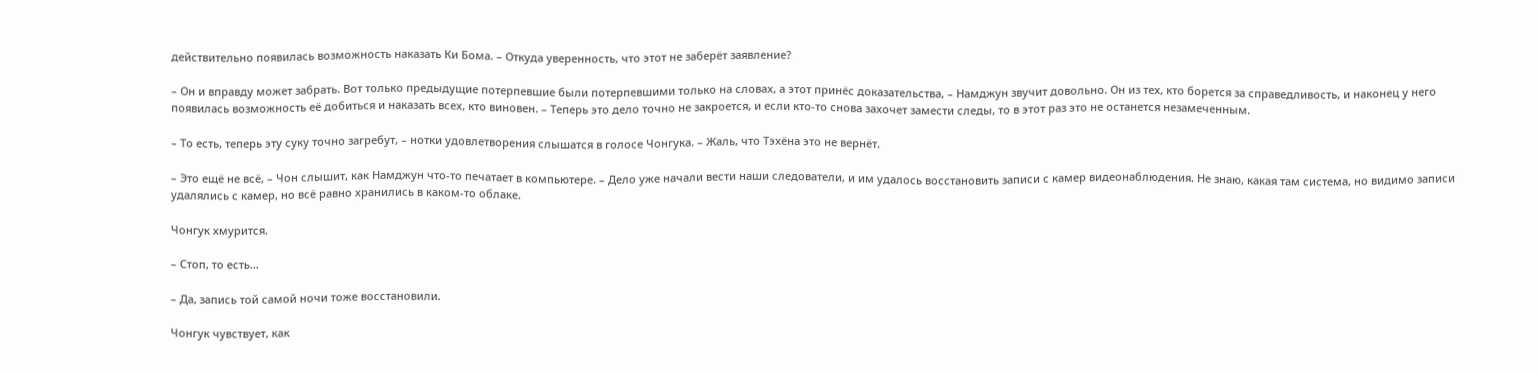действительно появилась возможность наказать Ки Бома. – Откуда уверенность, что этот не заберёт заявление?

– Он и вправду может забрать. Вот только предыдущие потерпевшие были потерпевшими только на словах, а этот принёс доказательства, – Намджун звучит довольно. Он из тех, кто борется за справедливость, и наконец у него появилась возможность её добиться и наказать всех, кто виновен. – Теперь это дело точно не закроется, и если кто-то снова захочет замести следы, то в этот раз это не останется незамеченным.

– То есть, теперь эту суку точно загребут, – нотки удовлетворения слышатся в голосе Чонгука. – Жаль, что Тэхёна это не вернёт.

– Это ещё не всё, – Чон слышит, как Намджун что-то печатает в компьютере. – Дело уже начали вести наши следователи, и им удалось восстановить записи с камер видеонаблюдения. Не знаю, какая там система, но видимо записи удалялись с камер, но всё равно хранились в каком-то облаке.

Чонгук хмурится.

– Стоп, то есть...

– Да, запись той самой ночи тоже восстановили.

Чонгук чувствует, как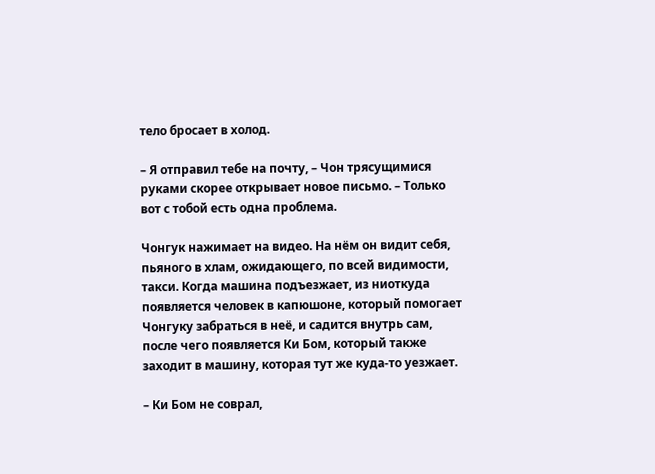тело бросает в холод.

– Я отправил тебе на почту, – Чон трясущимися руками скорее открывает новое письмо. – Только вот с тобой есть одна проблема.

Чонгук нажимает на видео. На нём он видит себя, пьяного в хлам, ожидающего, по всей видимости, такси. Когда машина подъезжает, из ниоткуда появляется человек в капюшоне, который помогает Чонгуку забраться в неё, и садится внутрь сам, после чего появляется Ки Бом, который также заходит в машину, которая тут же куда-то уезжает.

– Ки Бом не соврал,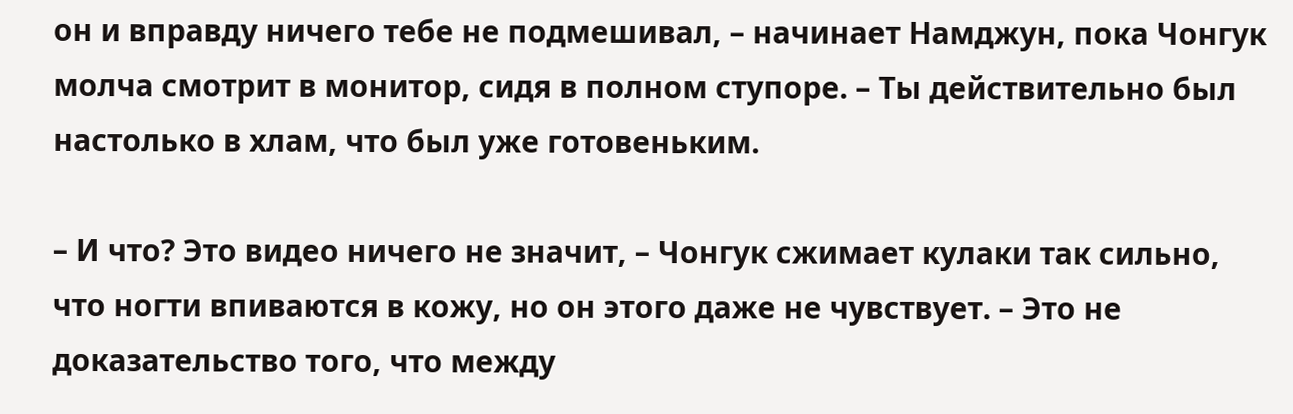он и вправду ничего тебе не подмешивал, – начинает Намджун, пока Чонгук молча смотрит в монитор, сидя в полном ступоре. – Ты действительно был настолько в хлам, что был уже готовеньким.

– И что? Это видео ничего не значит, – Чонгук сжимает кулаки так сильно, что ногти впиваются в кожу, но он этого даже не чувствует. – Это не доказательство того, что между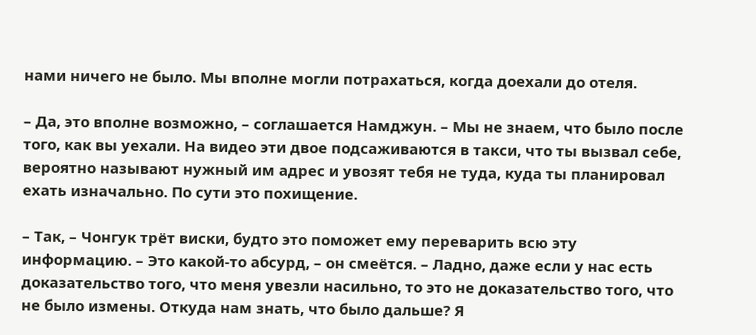нами ничего не было. Мы вполне могли потрахаться, когда доехали до отеля.

– Да, это вполне возможно, – соглашается Намджун. – Мы не знаем, что было после того, как вы уехали. На видео эти двое подсаживаются в такси, что ты вызвал себе, вероятно называют нужный им адрес и увозят тебя не туда, куда ты планировал ехать изначально. По сути это похищение.

– Так, – Чонгук трёт виски, будто это поможет ему переварить всю эту информацию. – Это какой-то абсурд, – он смеётся. – Ладно, даже если у нас есть доказательство того, что меня увезли насильно, то это не доказательство того, что не было измены. Откуда нам знать, что было дальше? Я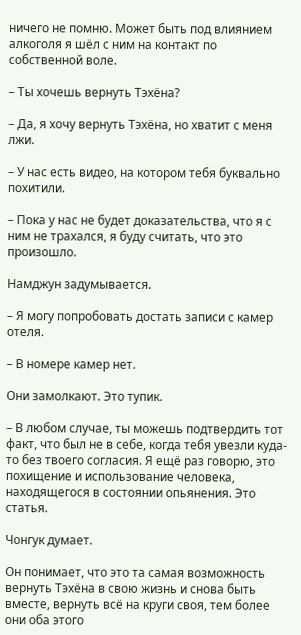ничего не помню. Может быть под влиянием алкоголя я шёл с ним на контакт по собственной воле.

– Ты хочешь вернуть Тэхёна?

– Да, я хочу вернуть Тэхёна, но хватит с меня лжи.

– У нас есть видео, на котором тебя буквально похитили.

– Пока у нас не будет доказательства, что я с ним не трахался, я буду считать, что это произошло.

Намджун задумывается.

– Я могу попробовать достать записи с камер отеля.

– В номере камер нет.

Они замолкают. Это тупик.

– В любом случае, ты можешь подтвердить тот факт, что был не в себе, когда тебя увезли куда-то без твоего согласия. Я ещё раз говорю, это похищение и использование человека, находящегося в состоянии опьянения. Это статья.

Чонгук думает.

Он понимает, что это та самая возможность вернуть Тэхёна в свою жизнь и снова быть вместе, вернуть всё на круги своя, тем более они оба этого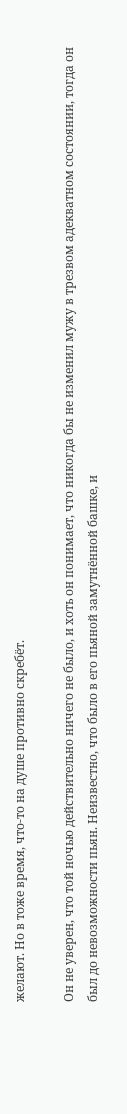желают. Но в тоже время, что-то на душе противно скребёт.

Он не уверен, что той ночью действительно ничего не было, и хоть он понимает, что никогда бы не изменил мужу в трезвом адекватном состоянии, тогда он был до невозможности пьян. Неизвестно, что было в его пьяной замутнённой башке, и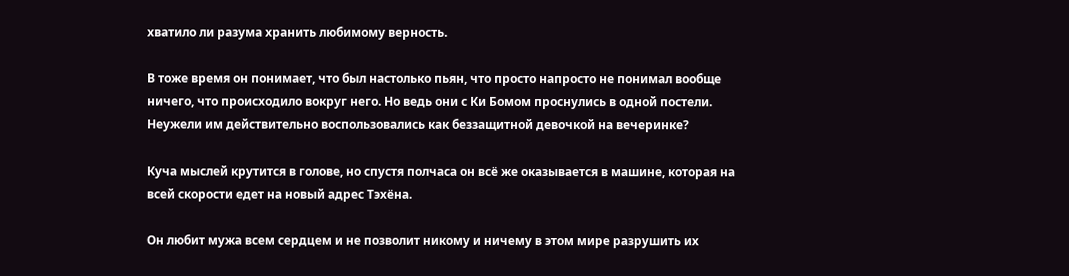хватило ли разума хранить любимому верность.

В тоже время он понимает, что был настолько пьян, что просто напросто не понимал вообще ничего, что происходило вокруг него. Но ведь они с Ки Бомом проснулись в одной постели. Неужели им действительно воспользовались как беззащитной девочкой на вечеринке?

Куча мыслей крутится в голове, но спустя полчаса он всё же оказывается в машине, которая на всей скорости едет на новый адрес Тэхёна.

Он любит мужа всем сердцем и не позволит никому и ничему в этом мире разрушить их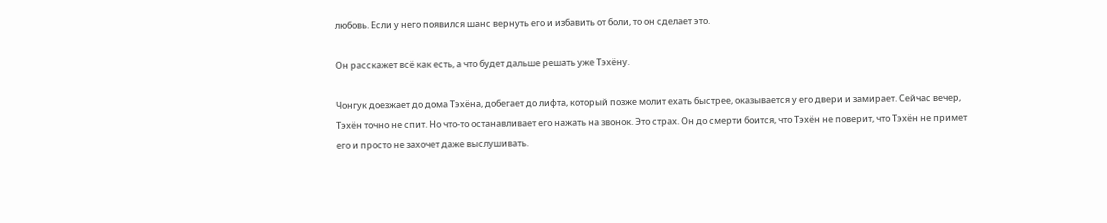любовь. Если у него появился шанс вернуть его и избавить от боли, то он сделает это.

Он расскажет всё как есть, а что будет дальше решать уже Тэхёну.

Чонгук доезжает до дома Тэхёна, добегает до лифта, который позже молит ехать быстрее, оказывается у его двери и замирает. Сейчас вечер, Тэхён точно не спит. Но что-то останавливает его нажать на звонок. Это страх. Он до смерти боится, что Тэхён не поверит, что Тэхён не примет его и просто не захочет даже выслушивать.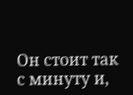Он стоит так с минуту и,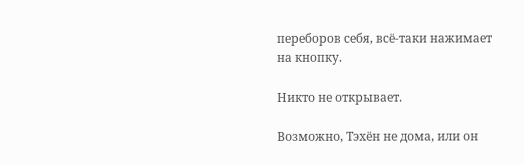переборов себя, всё-таки нажимает на кнопку.

Никто не открывает.

Возможно, Тэхён не дома, или он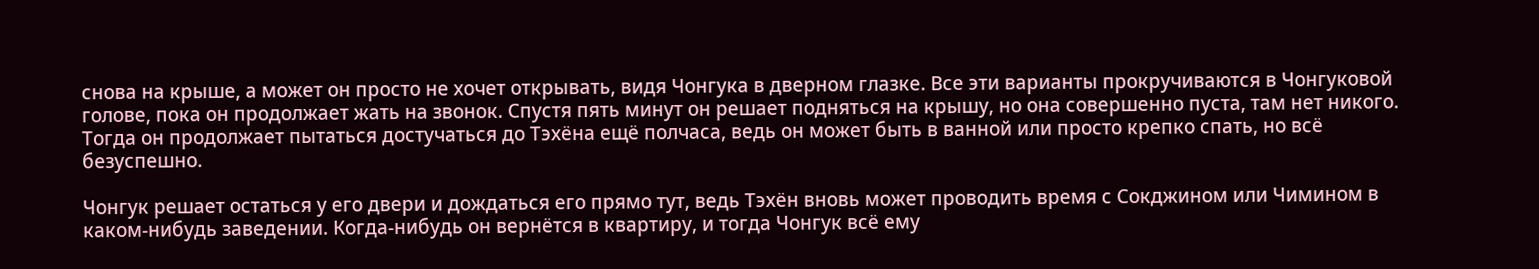снова на крыше, а может он просто не хочет открывать, видя Чонгука в дверном глазке. Все эти варианты прокручиваются в Чонгуковой голове, пока он продолжает жать на звонок. Спустя пять минут он решает подняться на крышу, но она совершенно пуста, там нет никого. Тогда он продолжает пытаться достучаться до Тэхёна ещё полчаса, ведь он может быть в ванной или просто крепко спать, но всё безуспешно.

Чонгук решает остаться у его двери и дождаться его прямо тут, ведь Тэхён вновь может проводить время с Сокджином или Чимином в каком-нибудь заведении. Когда-нибудь он вернётся в квартиру, и тогда Чонгук всё ему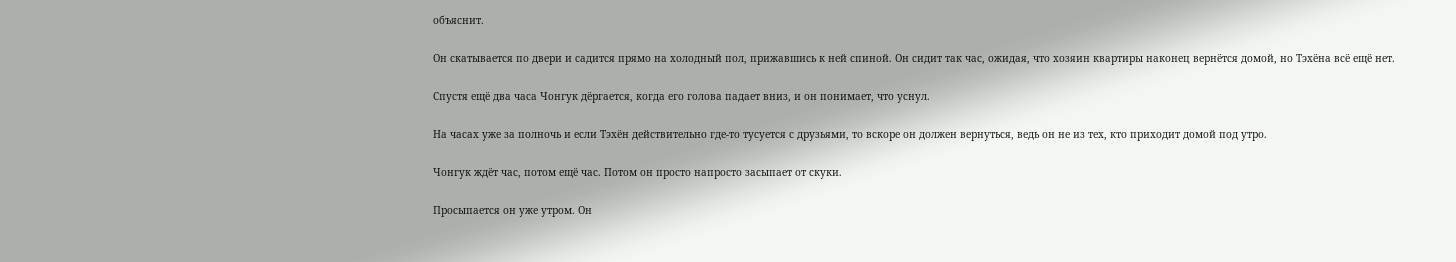объяснит.

Он скатывается по двери и садится прямо на холодный пол, прижавшись к ней спиной. Он сидит так час, ожидая, что хозяин квартиры наконец вернётся домой, но Тэхёна всё ещё нет.

Спустя ещё два часа Чонгук дёргается, когда его голова падает вниз, и он понимает, что уснул.

На часах уже за полночь и если Тэхён действительно где-то тусуется с друзьями, то вскоре он должен вернуться, ведь он не из тех, кто приходит домой под утро.

Чонгук ждёт час, потом ещё час. Потом он просто напросто засыпает от скуки.

Просыпается он уже утром. Он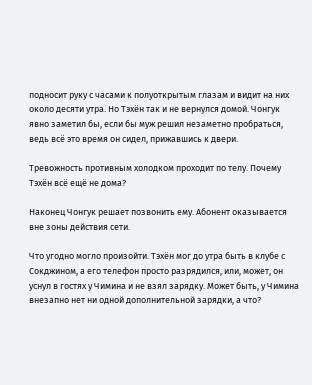подносит руку с часами к полуоткрытым глазам и видит на них около десяти утра. Но Тэхён так и не вернулся домой. Чонгук явно заметил бы, если бы муж решил незаметно пробраться, ведь всё это время он сидел, прижавшись к двери.

Тревожность противным холодком проходит по телу. Почему Тэхён всё ещё не дома?

Наконец Чонгук решает позвонить ему. Абонент оказывается вне зоны действия сети.

Что угодно могло произойти. Тэхён мог до утра быть в клубе с Сокджином, а его телефон просто разрядился, или, может, он уснул в гостях у Чимина и не взял зарядку. Может быть, у Чимина внезапно нет ни одной дополнительной зарядки, а что?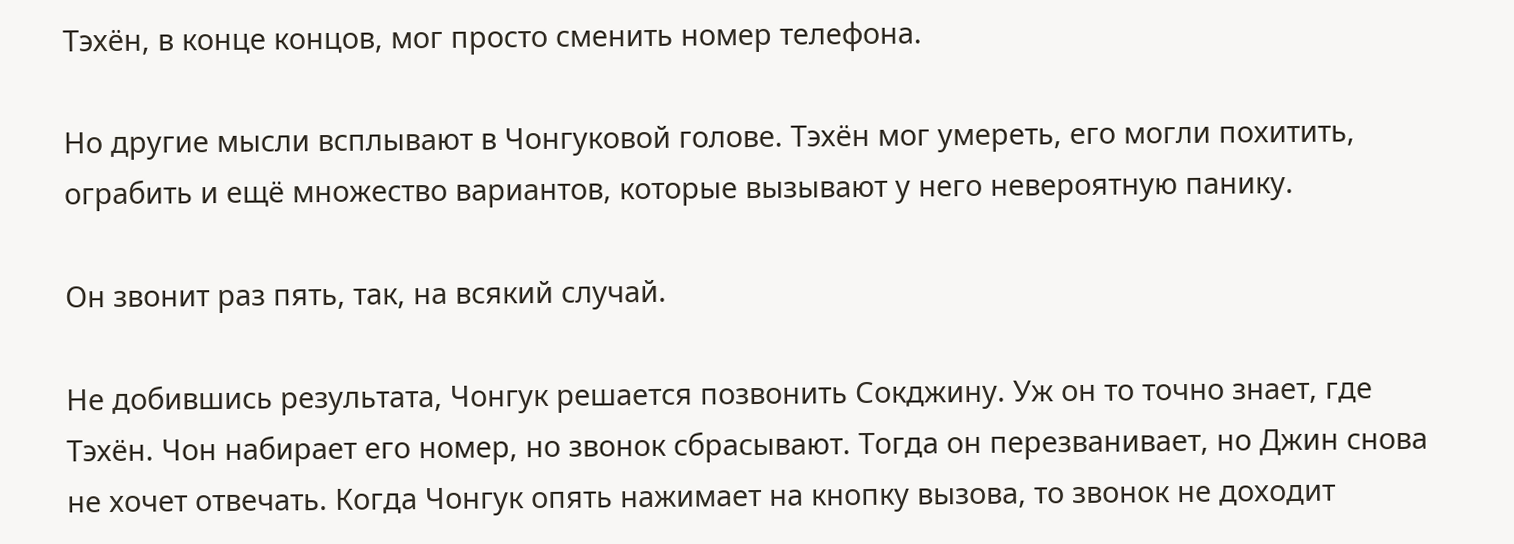Тэхён, в конце концов, мог просто сменить номер телефона.

Но другие мысли всплывают в Чонгуковой голове. Тэхён мог умереть, его могли похитить, ограбить и ещё множество вариантов, которые вызывают у него невероятную панику.

Он звонит раз пять, так, на всякий случай.

Не добившись результата, Чонгук решается позвонить Сокджину. Уж он то точно знает, где Тэхён. Чон набирает его номер, но звонок сбрасывают. Тогда он перезванивает, но Джин снова не хочет отвечать. Когда Чонгук опять нажимает на кнопку вызова, то звонок не доходит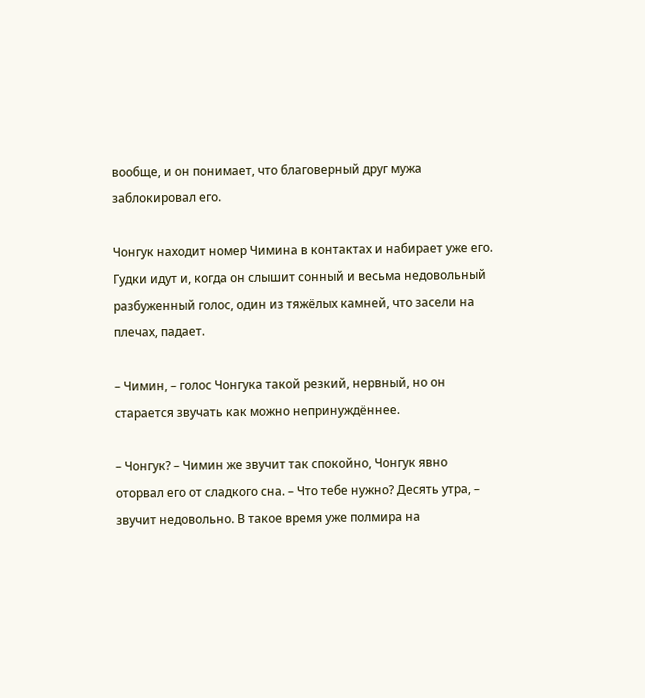вообще, и он понимает, что благоверный друг мужа заблокировал его.

Чонгук находит номер Чимина в контактах и набирает уже его. Гудки идут и, когда он слышит сонный и весьма недовольный разбуженный голос, один из тяжёлых камней, что засели на плечах, падает.

– Чимин, – голос Чонгука такой резкий, нервный, но он старается звучать как можно непринуждённее.

– Чонгук? – Чимин же звучит так спокойно, Чонгук явно оторвал его от сладкого сна. – Что тебе нужно? Десять утра, – звучит недовольно. В такое время уже полмира на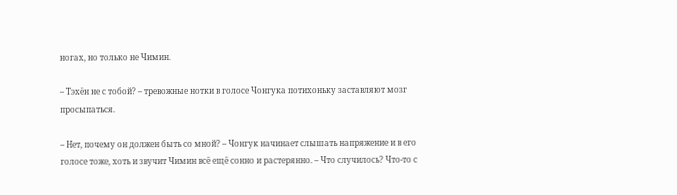ногах, но только не Чимин.

– Тэхён не с тобой? – тревожные нотки в голосе Чонгука потихоньку заставляют мозг просыпаться.

– Нет, почему он должен быть со мной? – Чонгук начинает слышать напряжение и в его голосе тоже, хоть и звучит Чимин всё ещё сонно и растерянно. – Что случилось? Что-то с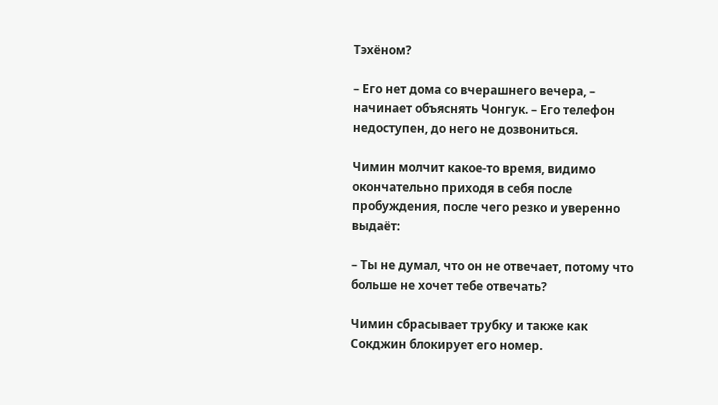Тэхёном?

– Его нет дома со вчерашнего вечера, – начинает объяснять Чонгук. – Его телефон недоступен, до него не дозвониться.

Чимин молчит какое-то время, видимо окончательно приходя в себя после пробуждения, после чего резко и уверенно выдаёт:

– Ты не думал, что он не отвечает, потому что больше не хочет тебе отвечать?

Чимин сбрасывает трубку и также как Сокджин блокирует его номер.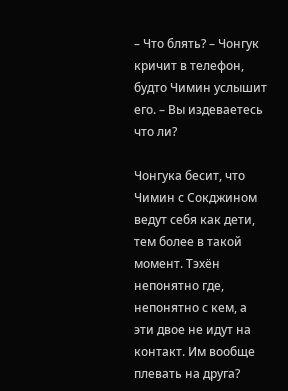– Что блять? – Чонгук кричит в телефон, будто Чимин услышит его. – Вы издеваетесь что ли?

Чонгука бесит, что Чимин с Сокджином ведут себя как дети, тем более в такой момент. Тэхён непонятно где, непонятно с кем, а эти двое не идут на контакт. Им вообще плевать на друга?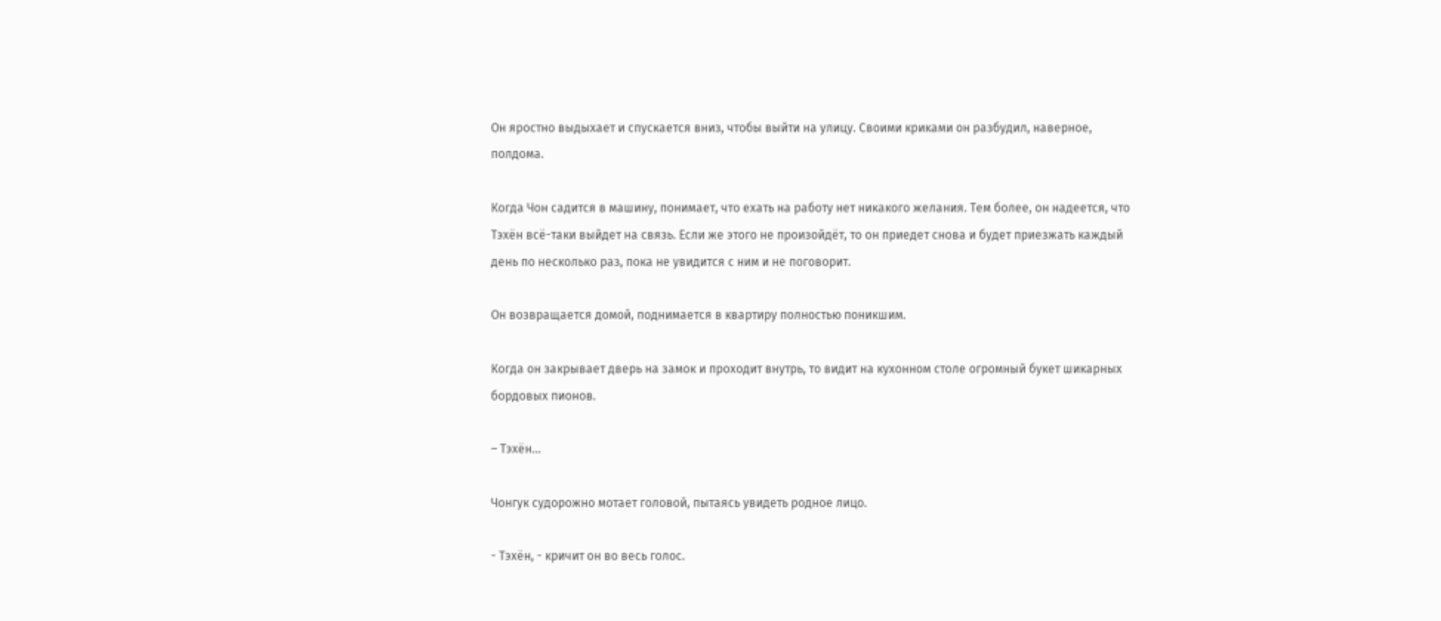Он яростно выдыхает и спускается вниз, чтобы выйти на улицу. Своими криками он разбудил, наверное, полдома.

Когда Чон садится в машину, понимает, что ехать на работу нет никакого желания. Тем более, он надеется, что Тэхён всё-таки выйдет на связь. Если же этого не произойдёт, то он приедет снова и будет приезжать каждый день по несколько раз, пока не увидится с ним и не поговорит.

Он возвращается домой, поднимается в квартиру полностью поникшим.

Когда он закрывает дверь на замок и проходит внутрь, то видит на кухонном столе огромный букет шикарных бордовых пионов.

– Тэхён...

Чонгук судорожно мотает головой, пытаясь увидеть родное лицо.

- Тэхён, - кричит он во весь голос.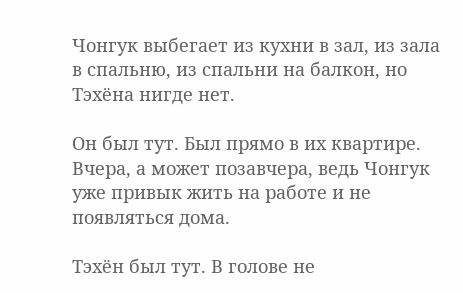Чонгук выбегает из кухни в зал, из зала в спальню, из спальни на балкон, но Тэхёна нигде нет.

Он был тут. Был прямо в их квартире. Вчера, а может позавчера, ведь Чонгук уже привык жить на работе и не появляться дома.

Тэхён был тут. В голове не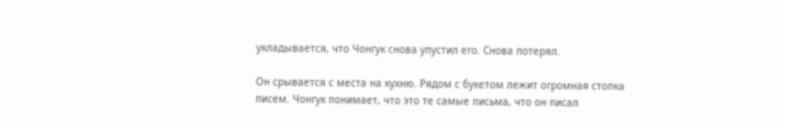укладывается, что Чонгук снова упустил его. Снова потерял.

Он срывается с места на кухню. Рядом с букетом лежит огромная стопка писем. Чонгук понимает, что это те самые письма, что он писал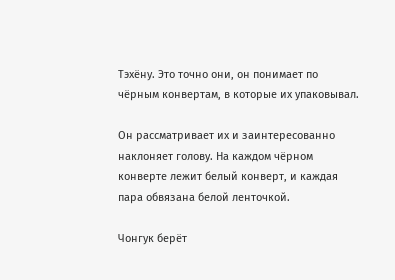Тэхёну. Это точно они, он понимает по чёрным конвертам, в которые их упаковывал.

Он рассматривает их и заинтересованно наклоняет голову. На каждом чёрном конверте лежит белый конверт, и каждая пара обвязана белой ленточкой.

Чонгук берёт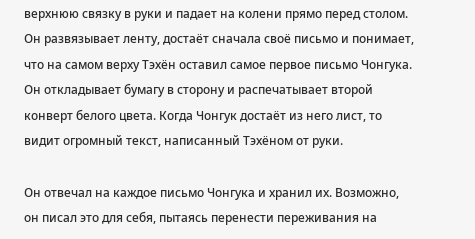верхнюю связку в руки и падает на колени прямо перед столом. Он развязывает ленту, достаёт сначала своё письмо и понимает, что на самом верху Тэхён оставил самое первое письмо Чонгука. Он откладывает бумагу в сторону и распечатывает второй конверт белого цвета. Когда Чонгук достаёт из него лист, то видит огромный текст, написанный Тэхёном от руки.

Он отвечал на каждое письмо Чонгука и хранил их. Возможно, он писал это для себя, пытаясь перенести переживания на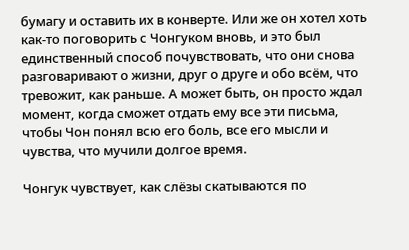бумагу и оставить их в конверте. Или же он хотел хоть как-то поговорить с Чонгуком вновь, и это был единственный способ почувствовать, что они снова разговаривают о жизни, друг о друге и обо всём, что тревожит, как раньше. А может быть, он просто ждал момент, когда сможет отдать ему все эти письма, чтобы Чон понял всю его боль, все его мысли и чувства, что мучили долгое время.

Чонгук чувствует, как слёзы скатываются по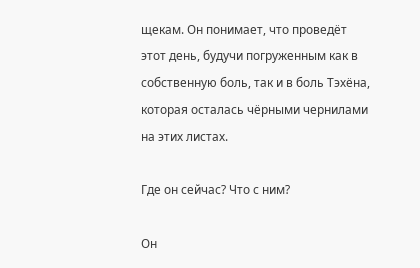щекам. Он понимает, что проведёт этот день, будучи погруженным как в собственную боль, так и в боль Тэхёна, которая осталась чёрными чернилами на этих листах.

Где он сейчас? Что с ним?

Он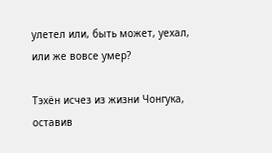улетел или, быть может, уехал, или же вовсе умер?

Тэхён исчез из жизни Чонгука, оставив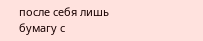после себя лишь бумагу с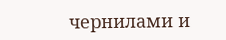чернилами и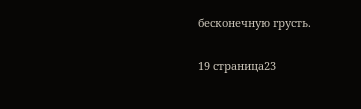бесконечную грусть.

19 страница23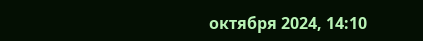октября 2024, 14:10